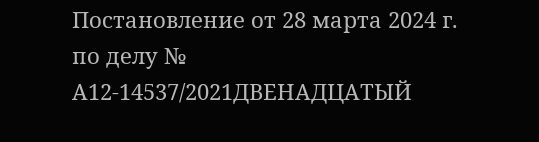Постановление от 28 марта 2024 г. по делу № А12-14537/2021ДВЕНАДЦАТЫЙ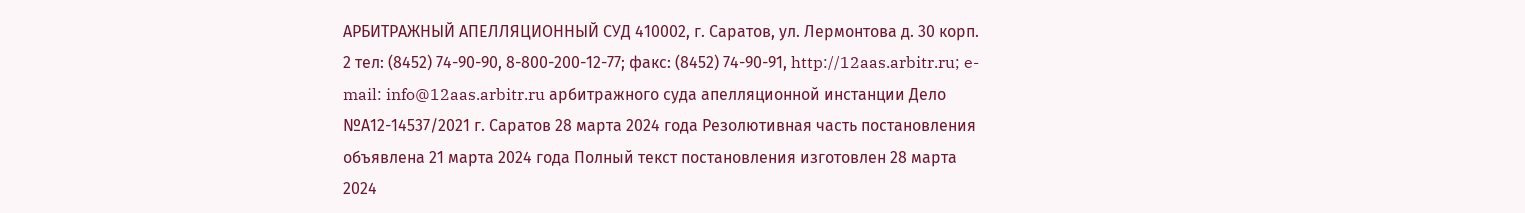АРБИТРАЖНЫЙ АПЕЛЛЯЦИОННЫЙ СУД 410002, г. Саратов, ул. Лермонтова д. 30 корп. 2 тел: (8452) 74-90-90, 8-800-200-12-77; факс: (8452) 74-90-91, http://12aas.arbitr.ru; e-mail: info@12aas.arbitr.ru арбитражного суда апелляционной инстанции Дело №А12-14537/2021 г. Саратов 28 марта 2024 года Резолютивная часть постановления объявлена 21 марта 2024 года Полный текст постановления изготовлен 28 марта 2024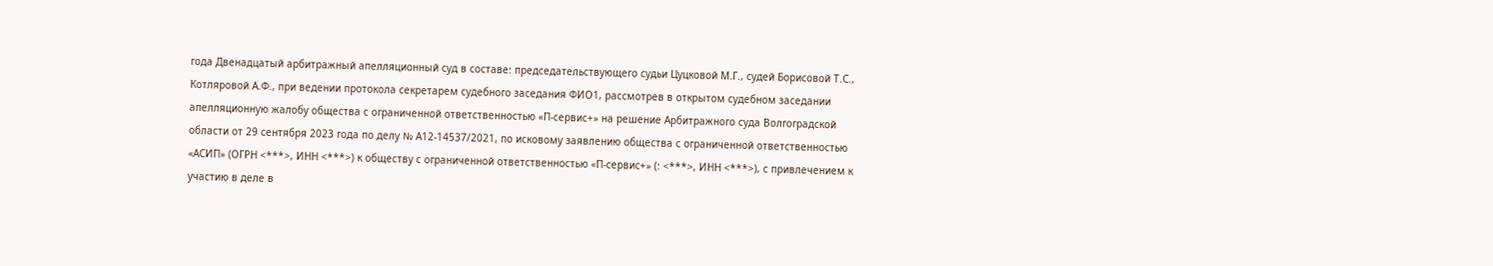года Двенадцатый арбитражный апелляционный суд в составе: председательствующего судьи Цуцковой М.Г., судей Борисовой Т.С., Котляровой А.Ф., при ведении протокола секретарем судебного заседания ФИО1, рассмотрев в открытом судебном заседании апелляционную жалобу общества с ограниченной ответственностью «П-сервис+» на решение Арбитражного суда Волгоградской области от 29 сентября 2023 года по делу № А12-14537/2021, по исковому заявлению общества с ограниченной ответственностью «АСИП» (ОГРН <***>, ИНН <***>) к обществу с ограниченной ответственностью «П-сервис+» (: <***>, ИНН <***>), с привлечением к участию в деле в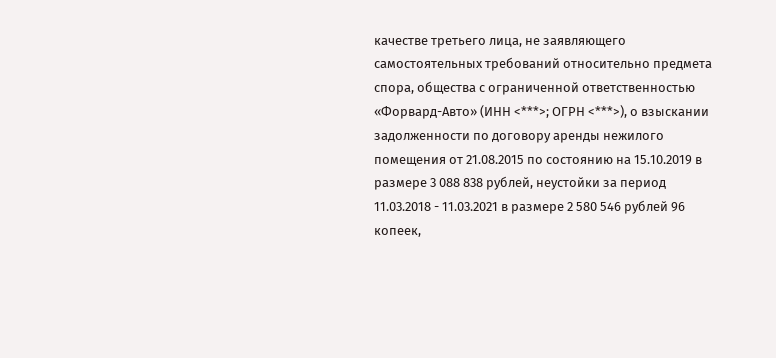качестве третьего лица, не заявляющего самостоятельных требований относительно предмета спора, общества с ограниченной ответственностью «Форвард-Авто» (ИНН <***>; ОГРН <***>), о взыскании задолженности по договору аренды нежилого помещения от 21.08.2015 по состоянию на 15.10.2019 в размере 3 088 838 рублей, неустойки за период 11.03.2018 - 11.03.2021 в размере 2 580 546 рублей 96 копеек,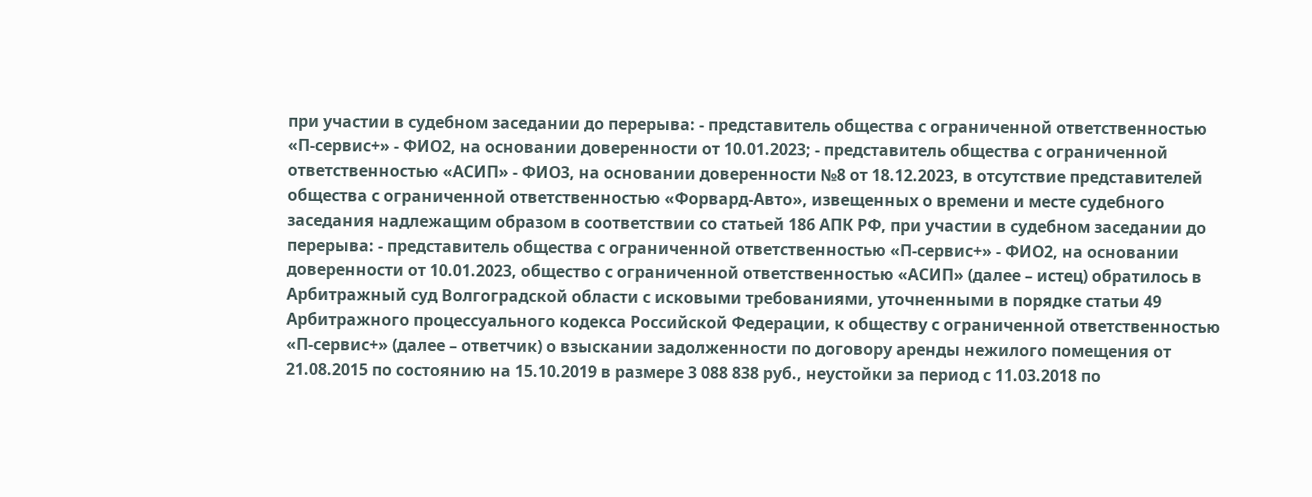при участии в судебном заседании до перерыва: - представитель общества с ограниченной ответственностью «П-сервис+» - ФИО2, на основании доверенности от 10.01.2023; - представитель общества с ограниченной ответственностью «АСИП» - ФИО3, на основании доверенности №8 от 18.12.2023, в отсутствие представителей общества с ограниченной ответственностью «Форвард-Авто», извещенных о времени и месте судебного заседания надлежащим образом в соответствии со статьей 186 АПК РФ, при участии в судебном заседании до перерыва: - представитель общества с ограниченной ответственностью «П-сервис+» - ФИО2, на основании доверенности от 10.01.2023, общество с ограниченной ответственностью «АСИП» (далее – истец) обратилось в Арбитражный суд Волгоградской области с исковыми требованиями, уточненными в порядке статьи 49 Арбитражного процессуального кодекса Российской Федерации, к обществу с ограниченной ответственностью «П-сервис+» (далее – ответчик) о взыскании задолженности по договору аренды нежилого помещения от 21.08.2015 по состоянию на 15.10.2019 в размере 3 088 838 руб., неустойки за период с 11.03.2018 по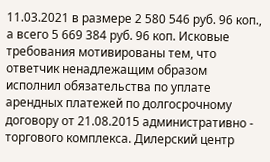11.03.2021 в размере 2 580 546 руб. 96 коп., а всего 5 669 384 руб. 96 коп. Исковые требования мотивированы тем, что ответчик ненадлежащим образом исполнил обязательства по уплате арендных платежей по долгосрочному договору от 21.08.2015 административно - торгового комплекса. Дилерский центр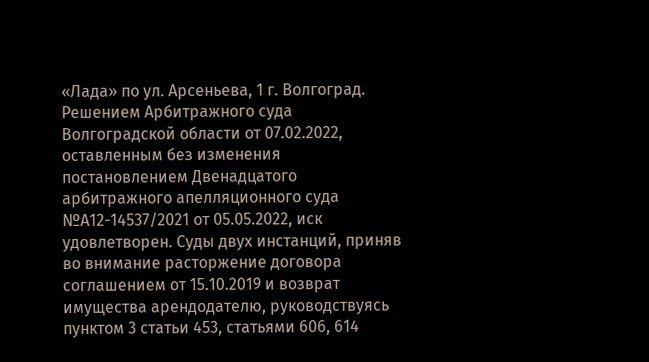«Лада» по ул. Арсеньева, 1 г. Волгоград. Решением Арбитражного суда Волгоградской области от 07.02.2022, оставленным без изменения постановлением Двенадцатого арбитражного апелляционного суда №А12-14537/2021 от 05.05.2022, иск удовлетворен. Суды двух инстанций, приняв во внимание расторжение договора соглашением от 15.10.2019 и возврат имущества арендодателю, руководствуясь пунктом 3 статьи 453, статьями 606, 614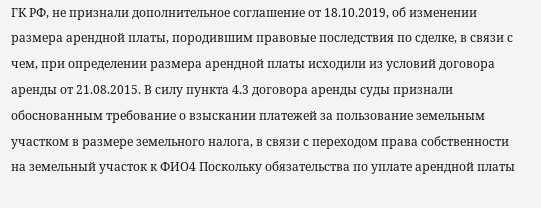ГК РФ, не признали дополнительное соглашение от 18.10.2019, об изменении размера арендной платы, породившим правовые последствия по сделке, в связи с чем, при определении размера арендной платы исходили из условий договора аренды от 21.08.2015. В силу пункта 4.3 договора аренды суды признали обоснованным требование о взыскании платежей за пользование земельным участком в размере земельного налога, в связи с переходом права собственности на земельный участок к ФИО4 Поскольку обязательства по уплате арендной платы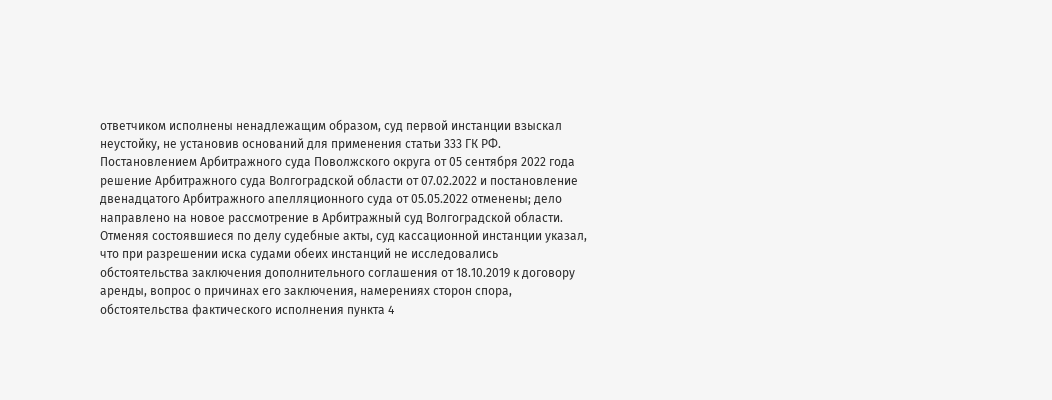ответчиком исполнены ненадлежащим образом, суд первой инстанции взыскал неустойку, не установив оснований для применения статьи 333 ГК РФ. Постановлением Арбитражного суда Поволжского округа от 05 сентября 2022 года решение Арбитражного суда Волгоградской области от 07.02.2022 и постановление двенадцатого Арбитражного апелляционного суда от 05.05.2022 отменены; дело направлено на новое рассмотрение в Арбитражный суд Волгоградской области. Отменяя состоявшиеся по делу судебные акты, суд кассационной инстанции указал, что при разрешении иска судами обеих инстанций не исследовались обстоятельства заключения дополнительного соглашения от 18.10.2019 к договору аренды, вопрос о причинах его заключения, намерениях сторон спора, обстоятельства фактического исполнения пункта 4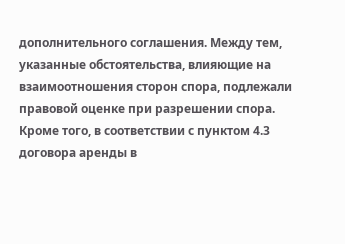дополнительного соглашения. Между тем, указанные обстоятельства, влияющие на взаимоотношения сторон спора, подлежали правовой оценке при разрешении спора. Кроме того, в соответствии с пунктом 4.3 договора аренды в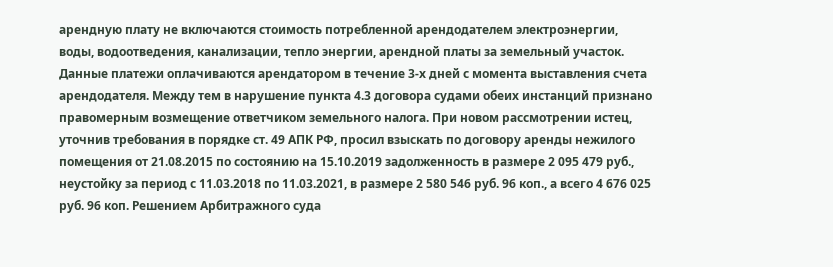арендную плату не включаются стоимость потребленной арендодателем электроэнергии, воды, водоотведения, канализации, тепло энергии, арендной платы за земельный участок. Данные платежи оплачиваются арендатором в течение 3-х дней с момента выставления счета арендодателя. Между тем в нарушение пункта 4.3 договора судами обеих инстанций признано правомерным возмещение ответчиком земельного налога. При новом рассмотрении истец, уточнив требования в порядке ст. 49 АПК РФ, просил взыскать по договору аренды нежилого помещения от 21.08.2015 по состоянию на 15.10.2019 задолженность в размере 2 095 479 руб., неустойку за период с 11.03.2018 по 11.03.2021, в размере 2 580 546 руб. 96 коп., а всего 4 676 025 руб. 96 коп. Решением Арбитражного суда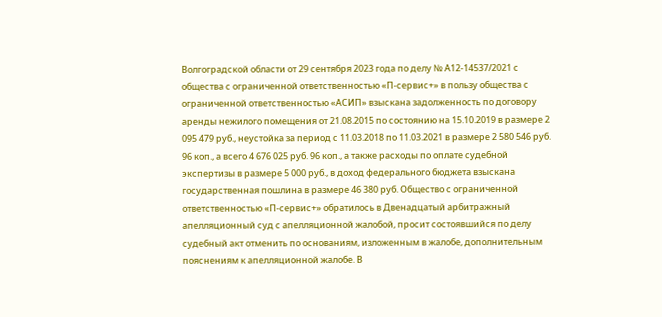Волгоградской области от 29 сентября 2023 года по делу № А12-14537/2021 с общества с ограниченной ответственностью «П-сервис+» в пользу общества с ограниченной ответственностью «АСИП» взыскана задолженность по договору аренды нежилого помещения от 21.08.2015 по состоянию на 15.10.2019 в размере 2 095 479 руб., неустойка за период с 11.03.2018 по 11.03.2021 в размере 2 580 546 руб. 96 коп., а всего 4 676 025 руб. 96 коп., а также расходы по оплате судебной экспертизы в размере 5 000 руб., в доход федерального бюджета взыскана государственная пошлина в размере 46 380 руб. Общество с ограниченной ответственностью «П-сервис+» обратилось в Двенадцатый арбитражный апелляционный суд с апелляционной жалобой, просит состоявшийся по делу судебный акт отменить по основаниям, изложенным в жалобе, дополнительным пояснениям к апелляционной жалобе. В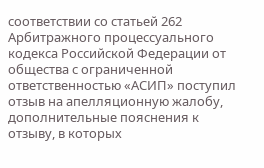соответствии со статьей 262 Арбитражного процессуального кодекса Российской Федерации от общества с ограниченной ответственностью «АСИП» поступил отзыв на апелляционную жалобу, дополнительные пояснения к отзыву, в которых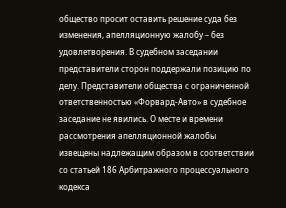общество просит оставить решение суда без изменения, апелляционную жалобу – без удовлетворения. В судебном заседании представители сторон поддержали позицию по делу. Представители общества с ограниченной ответственностью «Форвард-Авто» в судебное заседание не явились. О месте и времени рассмотрения апелляционной жалобы извещены надлежащим образом в соответствии со статьей 186 Арбитражного процессуального кодекса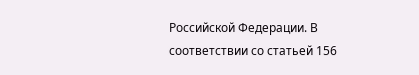Российской Федерации. В соответствии со статьей 156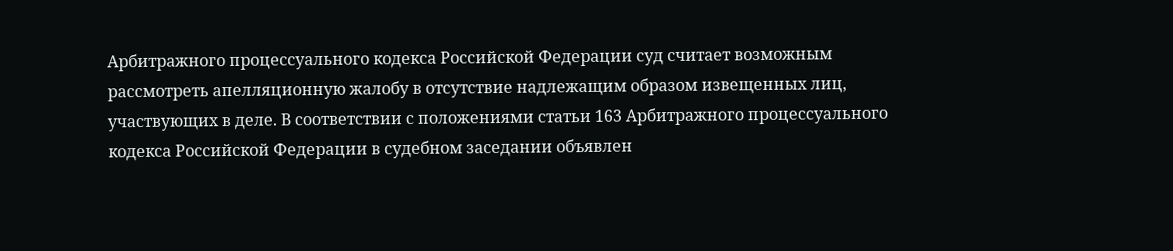Арбитражного процессуального кодекса Российской Федерации суд считает возможным рассмотреть апелляционную жалобу в отсутствие надлежащим образом извещенных лиц, участвующих в деле. В соответствии с положениями статьи 163 Арбитражного процессуального кодекса Российской Федерации в судебном заседании объявлен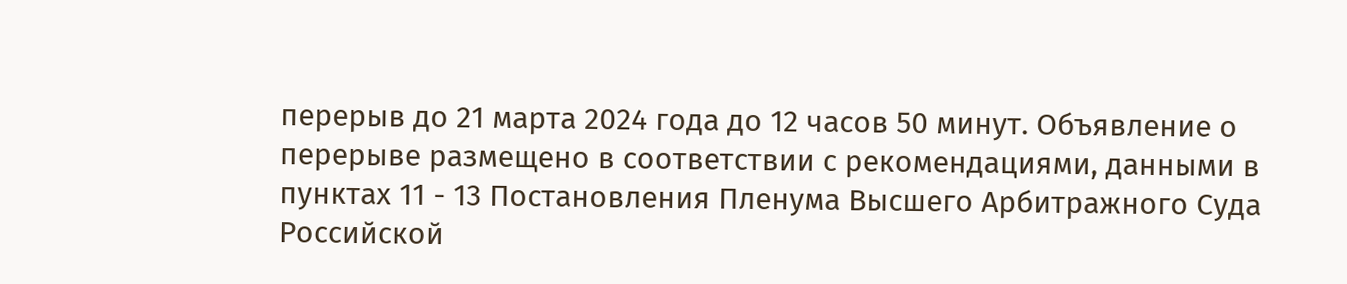перерыв до 21 марта 2024 года до 12 часов 50 минут. Объявление о перерыве размещено в соответствии с рекомендациями, данными в пунктах 11 - 13 Постановления Пленума Высшего Арбитражного Суда Российской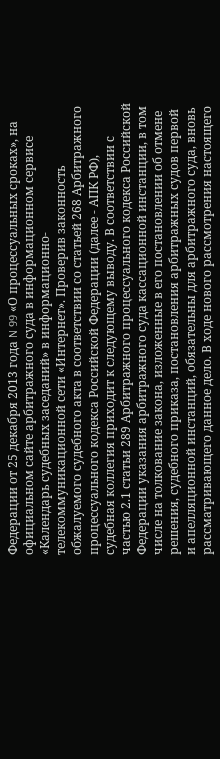Федерации от 25 декабря 2013 года N 99 «О процессуальных сроках», на официальном сайте арбитражного суда в информационном сервисе «Календарь судебных заседаний» в информационно-телекоммуникационной сети «Интернет». Проверив законность обжалуемого судебного акта в соответствии со статьей 268 Арбитражного процессуального кодекса Российской Федерации (далее - АПК РФ), судебная коллегия приходит к следующему выводу. В соответствии с частью 2.1 статьи 289 Арбитражного процессуального кодекса Российской Федерации указания арбитражного суда кассационной инстанции, в том числе на толкование закона, изложенные в его постановлении об отмене решения, судебного приказа, постановления арбитражных судов первой и апелляционной инстанций, обязательны для арбитражного суда, вновь рассматривающего данное дело. В ходе нового рассмотрения настоящего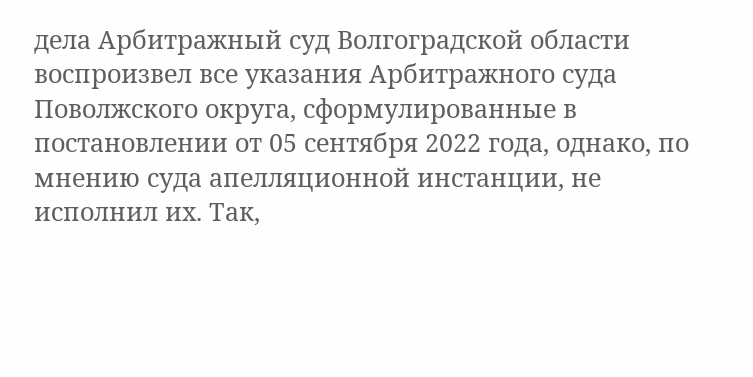дела Арбитражный суд Волгоградской области воспроизвел все указания Арбитражного суда Поволжского округа, сформулированные в постановлении от 05 сентября 2022 года, однако, по мнению суда апелляционной инстанции, не исполнил их. Так,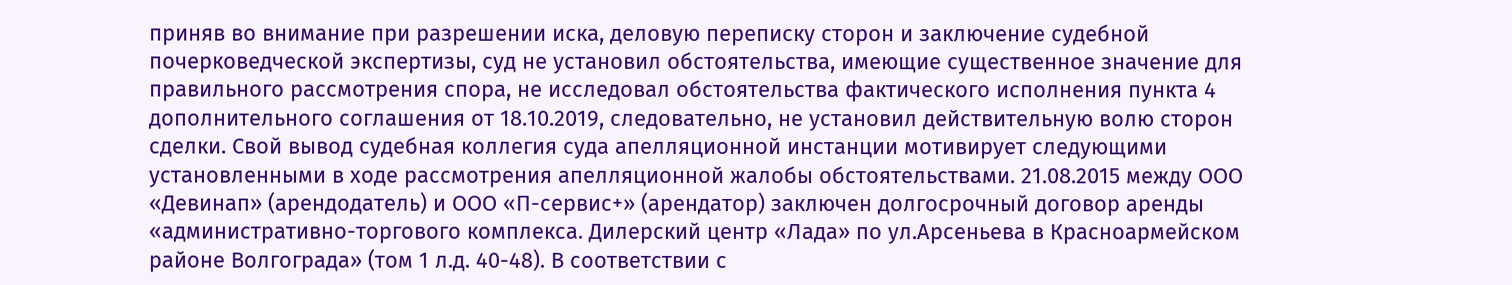приняв во внимание при разрешении иска, деловую переписку сторон и заключение судебной почерковедческой экспертизы, суд не установил обстоятельства, имеющие существенное значение для правильного рассмотрения спора, не исследовал обстоятельства фактического исполнения пункта 4 дополнительного соглашения от 18.10.2019, следовательно, не установил действительную волю сторон сделки. Свой вывод судебная коллегия суда апелляционной инстанции мотивирует следующими установленными в ходе рассмотрения апелляционной жалобы обстоятельствами. 21.08.2015 между ООО «Девинап» (арендодатель) и ООО «П-сервис+» (арендатор) заключен долгосрочный договор аренды «административно-торгового комплекса. Дилерский центр «Лада» по ул.Арсеньева в Красноармейском районе Волгограда» (том 1 л.д. 40-48). В соответствии с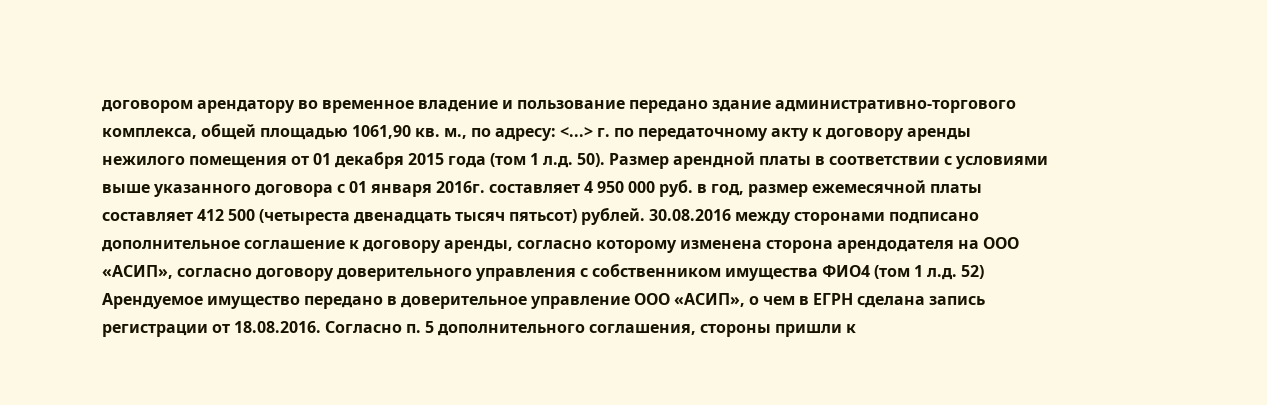договором арендатору во временное владение и пользование передано здание административно-торгового комплекса, общей площадью 1061,90 кв. м., по адресу: <...> г. по передаточному акту к договору аренды нежилого помещения от 01 декабря 2015 года (том 1 л.д. 50). Размер арендной платы в соответствии с условиями выше указанного договора с 01 января 2016г. составляет 4 950 000 руб. в год, размер ежемесячной платы составляет 412 500 (четыреста двенадцать тысяч пятьсот) рублей. 30.08.2016 между сторонами подписано дополнительное соглашение к договору аренды, согласно которому изменена сторона арендодателя на ООО «АСИП», согласно договору доверительного управления с собственником имущества ФИО4 (том 1 л.д. 52) Арендуемое имущество передано в доверительное управление ООО «АСИП», о чем в ЕГРН сделана запись регистрации от 18.08.2016. Согласно п. 5 дополнительного соглашения, стороны пришли к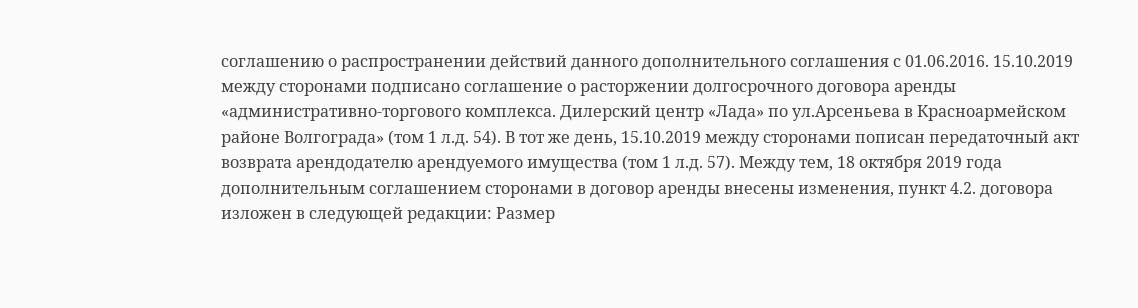соглашению о распространении действий данного дополнительного соглашения с 01.06.2016. 15.10.2019 между сторонами подписано соглашение о расторжении долгосрочного договора аренды «административно-торгового комплекса. Дилерский центр «Лада» по ул.Арсеньева в Красноармейском районе Волгограда» (том 1 л.д. 54). В тот же день, 15.10.2019 между сторонами пописан передаточный акт возврата арендодателю арендуемого имущества (том 1 л.д. 57). Между тем, 18 октября 2019 года дополнительным соглашением сторонами в договор аренды внесены изменения, пункт 4.2. договора изложен в следующей редакции: Размер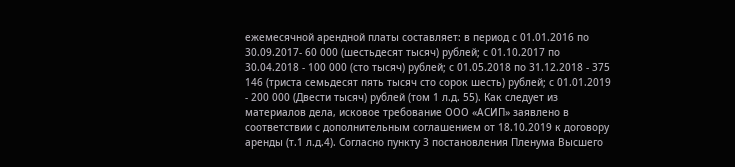ежемесячной арендной платы составляет: в период с 01.01.2016 по 30.09.2017- 60 000 (шестьдесят тысяч) рублей; с 01.10.2017 по 30.04.2018 - 100 000 (сто тысяч) рублей; с 01.05.2018 по 31.12.2018 - 375 146 (триста семьдесят пять тысяч сто сорок шесть) рублей; с 01.01.2019 - 200 000 (Двести тысяч) рублей (том 1 л.д. 55). Как следует из материалов дела, исковое требование ООО «АСИП» заявлено в соответствии с дополнительным соглашением от 18.10.2019 к договору аренды (т.1 л.д.4). Согласно пункту 3 постановления Пленума Высшего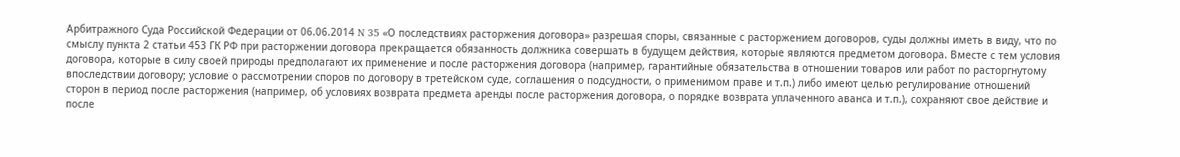Арбитражного Суда Российской Федерации от 06.06.2014 N 35 «О последствиях расторжения договора» разрешая споры, связанные с расторжением договоров, суды должны иметь в виду, что по смыслу пункта 2 статьи 453 ГК РФ при расторжении договора прекращается обязанность должника совершать в будущем действия, которые являются предметом договора. Вместе с тем условия договора, которые в силу своей природы предполагают их применение и после расторжения договора (например, гарантийные обязательства в отношении товаров или работ по расторгнутому впоследствии договору; условие о рассмотрении споров по договору в третейском суде, соглашения о подсудности, о применимом праве и т.п.) либо имеют целью регулирование отношений сторон в период после расторжения (например, об условиях возврата предмета аренды после расторжения договора, о порядке возврата уплаченного аванса и т.п.), сохраняют свое действие и после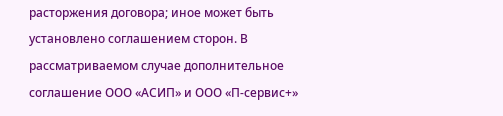расторжения договора; иное может быть установлено соглашением сторон. В рассматриваемом случае дополнительное соглашение ООО «АСИП» и ООО «П-сервис+»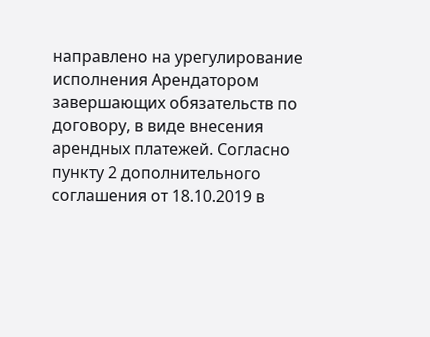направлено на урегулирование исполнения Арендатором завершающих обязательств по договору, в виде внесения арендных платежей. Согласно пункту 2 дополнительного соглашения от 18.10.2019 в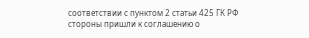соответствии с пунктом 2 статьи 425 ГК РФ стороны пришли к соглашению о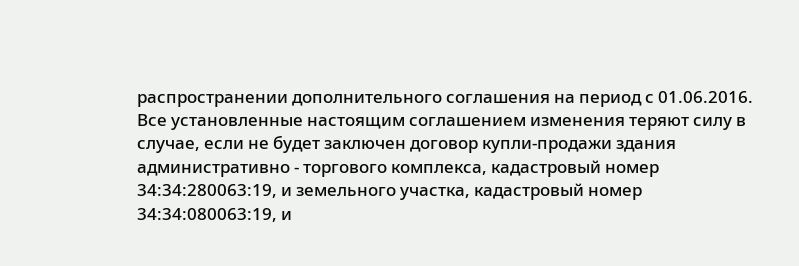распространении дополнительного соглашения на период с 01.06.2016. Все установленные настоящим соглашением изменения теряют силу в случае, если не будет заключен договор купли-продажи здания административно - торгового комплекса, кадастровый номер 34:34:280063:19, и земельного участка, кадастровый номер 34:34:080063:19, и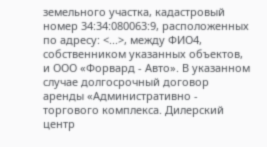земельного участка, кадастровый номер 34:34:080063:9, расположенных по адресу: <...>, между ФИО4, собственником указанных объектов, и ООО «Форвард - Авто». В указанном случае долгосрочный договор аренды «Административно - торгового комплекса. Дилерский центр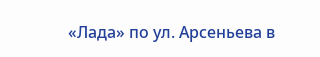«Лада» по ул. Арсеньева в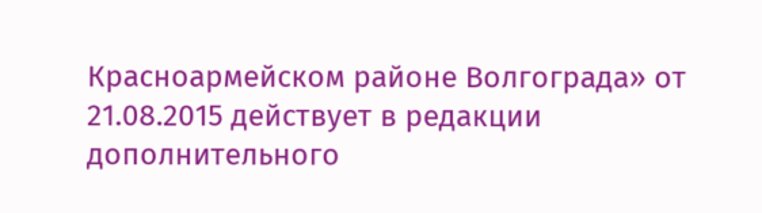Красноармейском районе Волгограда» от 21.08.2015 действует в редакции дополнительного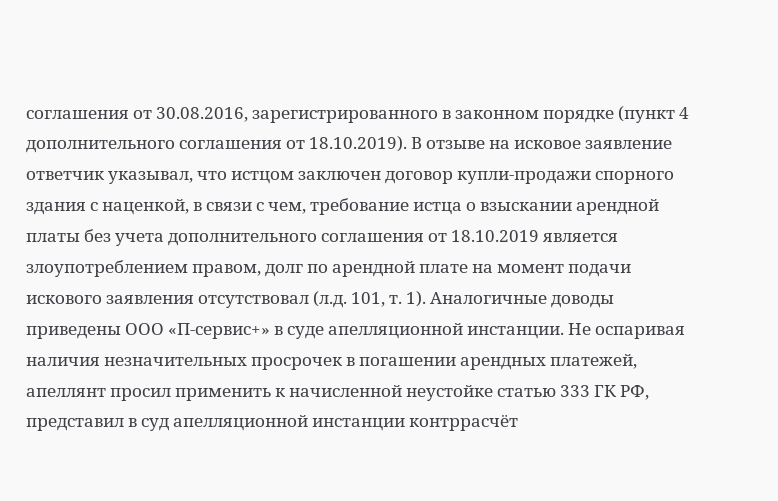соглашения от 30.08.2016, зарегистрированного в законном порядке (пункт 4 дополнительного соглашения от 18.10.2019). В отзыве на исковое заявление ответчик указывал, что истцом заключен договор купли-продажи спорного здания с наценкой, в связи с чем, требование истца о взыскании арендной платы без учета дополнительного соглашения от 18.10.2019 является злоупотреблением правом, долг по арендной плате на момент подачи искового заявления отсутствовал (л.д. 101, т. 1). Аналогичные доводы приведены ООО «П-сервис+» в суде апелляционной инстанции. Не оспаривая наличия незначительных просрочек в погашении арендных платежей, апеллянт просил применить к начисленной неустойке статью 333 ГК РФ, представил в суд апелляционной инстанции контррасчёт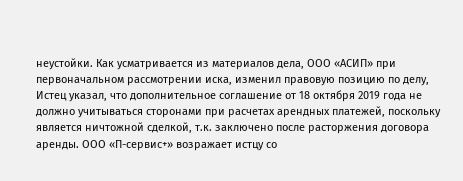неустойки. Как усматривается из материалов дела, ООО «АСИП» при первоначальном рассмотрении иска, изменил правовую позицию по делу, Истец указал, что дополнительное соглашение от 18 октября 2019 года не должно учитываться сторонами при расчетах арендных платежей, поскольку является ничтожной сделкой, т.к. заключено после расторжения договора аренды. ООО «П-сервис+» возражает истцу со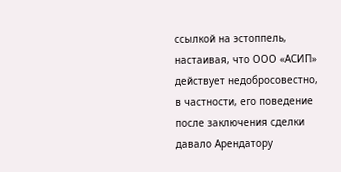ссылкой на эстоппель, настаивая, что ООО «АСИП» действует недобросовестно, в частности, его поведение после заключения сделки давало Арендатору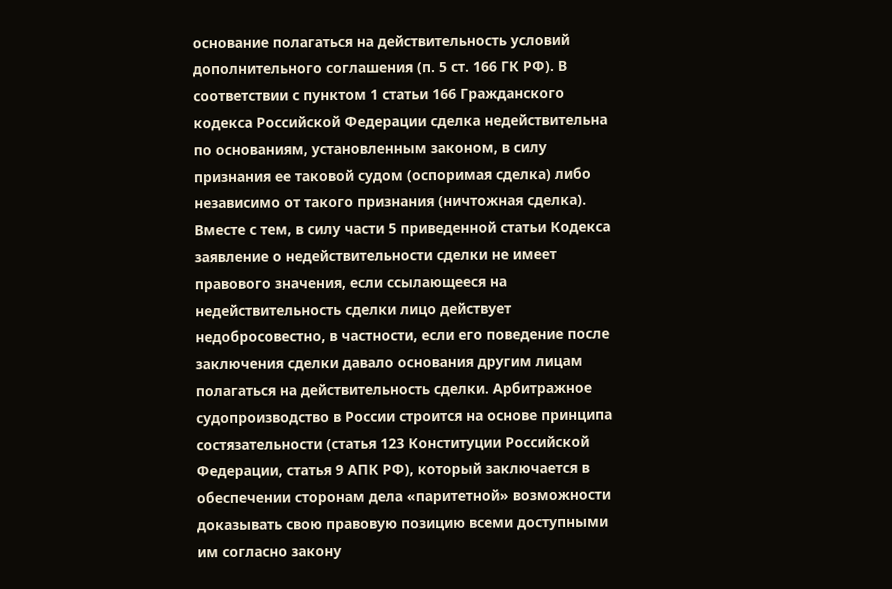основание полагаться на действительность условий дополнительного соглашения (п. 5 ст. 166 ГК РФ). В соответствии с пунктом 1 статьи 166 Гражданского кодекса Российской Федерации сделка недействительна по основаниям, установленным законом, в силу признания ее таковой судом (оспоримая сделка) либо независимо от такого признания (ничтожная сделка). Вместе с тем, в силу части 5 приведенной статьи Кодекса заявление о недействительности сделки не имеет правового значения, если ссылающееся на недействительность сделки лицо действует недобросовестно, в частности, если его поведение после заключения сделки давало основания другим лицам полагаться на действительность сделки. Арбитражное судопроизводство в России строится на основе принципа состязательности (статья 123 Конституции Российской Федерации, статья 9 АПК РФ), который заключается в обеспечении сторонам дела «паритетной» возможности доказывать свою правовую позицию всеми доступными им согласно закону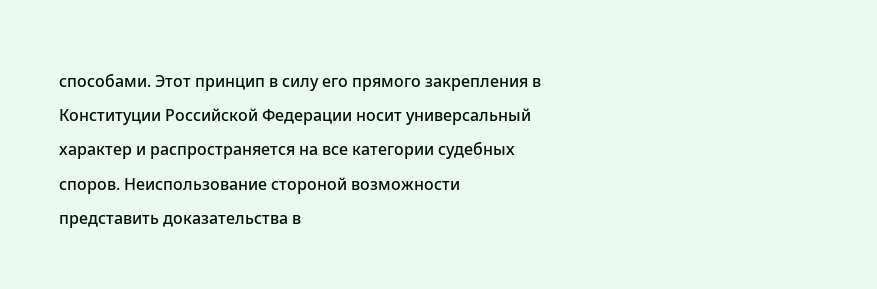способами. Этот принцип в силу его прямого закрепления в Конституции Российской Федерации носит универсальный характер и распространяется на все категории судебных споров. Неиспользование стороной возможности представить доказательства в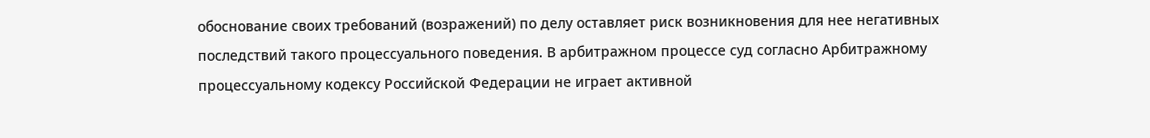обоснование своих требований (возражений) по делу оставляет риск возникновения для нее негативных последствий такого процессуального поведения. В арбитражном процессе суд согласно Арбитражному процессуальному кодексу Российской Федерации не играет активной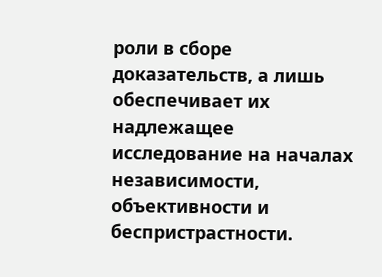роли в сборе доказательств, а лишь обеспечивает их надлежащее исследование на началах независимости, объективности и беспристрастности.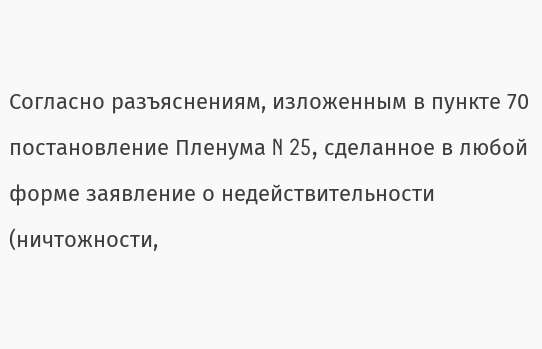Согласно разъяснениям, изложенным в пункте 70 постановление Пленума N 25, сделанное в любой форме заявление о недействительности (ничтожности,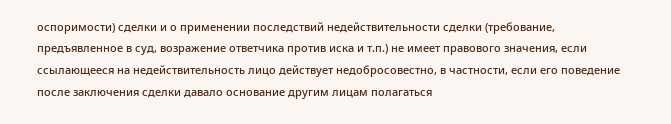оспоримости) сделки и о применении последствий недействительности сделки (требование, предъявленное в суд, возражение ответчика против иска и т.п.) не имеет правового значения, если ссылающееся на недействительность лицо действует недобросовестно, в частности, если его поведение после заключения сделки давало основание другим лицам полагаться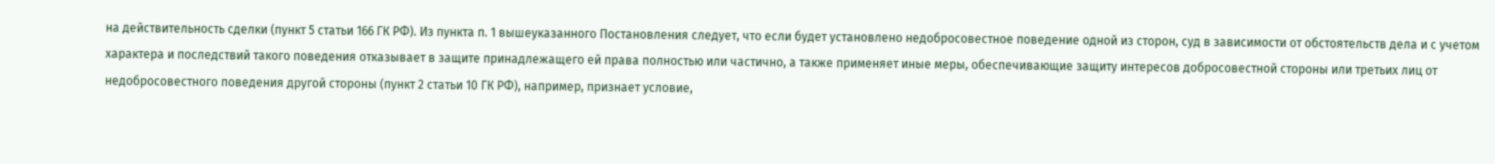на действительность сделки (пункт 5 статьи 166 ГК РФ). Из пункта п. 1 вышеуказанного Постановления следует, что если будет установлено недобросовестное поведение одной из сторон, суд в зависимости от обстоятельств дела и с учетом характера и последствий такого поведения отказывает в защите принадлежащего ей права полностью или частично, а также применяет иные меры, обеспечивающие защиту интересов добросовестной стороны или третьих лиц от недобросовестного поведения другой стороны (пункт 2 статьи 10 ГК РФ), например, признает условие,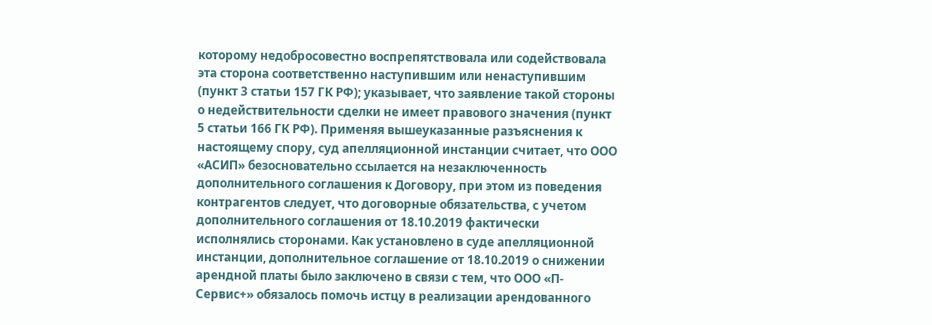которому недобросовестно воспрепятствовала или содействовала эта сторона соответственно наступившим или ненаступившим (пункт 3 статьи 157 ГК РФ); указывает, что заявление такой стороны о недействительности сделки не имеет правового значения (пункт 5 статьи 166 ГК РФ). Применяя вышеуказанные разъяснения к настоящему спору, суд апелляционной инстанции считает, что ООО «АСИП» безосновательно ссылается на незаключенность дополнительного соглашения к Договору, при этом из поведения контрагентов следует, что договорные обязательства, с учетом дополнительного соглашения от 18.10.2019 фактически исполнялись сторонами. Как установлено в суде апелляционной инстанции, дополнительное соглашение от 18.10.2019 о снижении арендной платы было заключено в связи с тем, что ООО «П-Сервис+» обязалось помочь истцу в реализации арендованного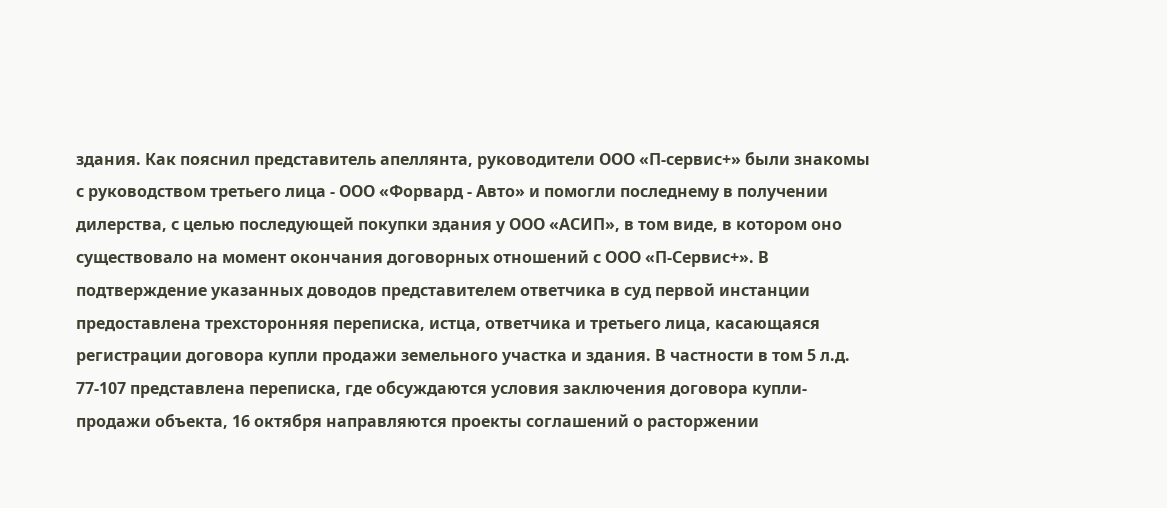здания. Как пояснил представитель апеллянта, руководители ООО «П-сервис+» были знакомы с руководством третьего лица - ООО «Форвард - Авто» и помогли последнему в получении дилерства, с целью последующей покупки здания у ООО «АСИП», в том виде, в котором оно существовало на момент окончания договорных отношений с ООО «П-Сервис+». В подтверждение указанных доводов представителем ответчика в суд первой инстанции предоставлена трехсторонняя переписка, истца, ответчика и третьего лица, касающаяся регистрации договора купли продажи земельного участка и здания. В частности в том 5 л.д. 77-107 представлена переписка, где обсуждаются условия заключения договора купли- продажи объекта, 16 октября направляются проекты соглашений о расторжении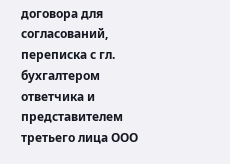договора для согласований, переписка с гл. бухгалтером ответчика и представителем третьего лица ООО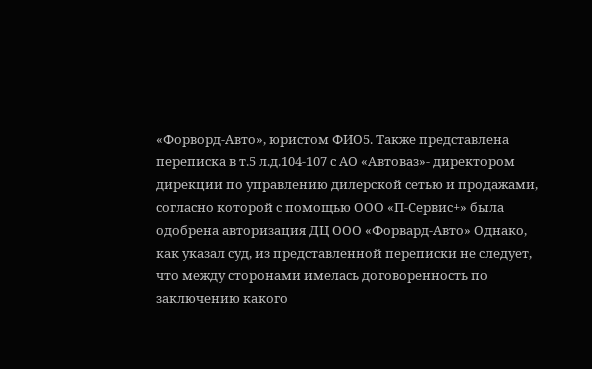«Форворд-Авто», юристом ФИО5. Также представлена переписка в т.5 л.д.104-107 с АО «Автоваз»- директором дирекции по управлению дилерской сетью и продажами, согласно которой с помощью ООО «П-Сервис+» была одобрена авторизация ДЦ ООО «Форвард-Авто» Однако, как указал суд, из представленной переписки не следует, что между сторонами имелась договоренность по заключению какого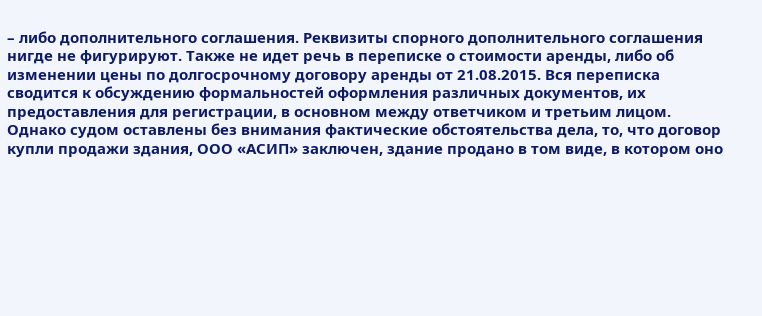– либо дополнительного соглашения. Реквизиты спорного дополнительного соглашения нигде не фигурируют. Также не идет речь в переписке о стоимости аренды, либо об изменении цены по долгосрочному договору аренды от 21.08.2015. Вся переписка сводится к обсуждению формальностей оформления различных документов, их предоставления для регистрации, в основном между ответчиком и третьим лицом. Однако судом оставлены без внимания фактические обстоятельства дела, то, что договор купли продажи здания, ООО «АСИП» заключен, здание продано в том виде, в котором оно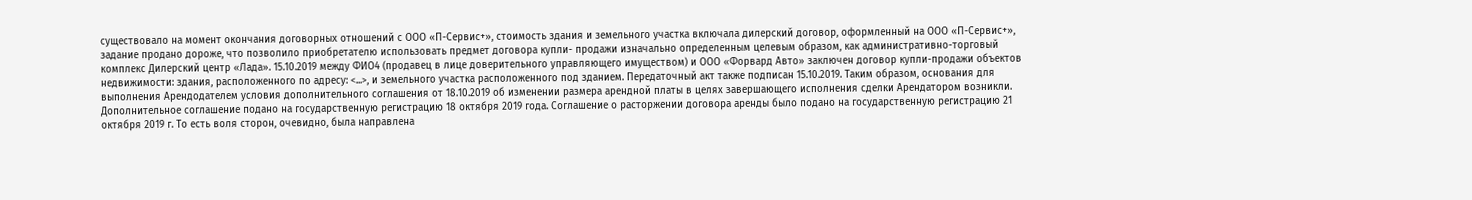существовало на момент окончания договорных отношений с ООО «П-Сервис+», стоимость здания и земельного участка включала дилерский договор, оформленный на ООО «П-Сервис+», задание продано дороже, что позволило приобретателю использовать предмет договора купли- продажи изначально определенным целевым образом, как административно-торговый комплекс Дилерский центр «Лада». 15.10.2019 между ФИО4 (продавец в лице доверительного управляющего имуществом) и ООО «Форвард Авто» заключен договор купли-продажи объектов недвижимости: здания, расположенного по адресу: <...>, и земельного участка расположенного под зданием. Передаточный акт также подписан 15.10.2019. Таким образом, основания для выполнения Арендодателем условия дополнительного соглашения от 18.10.2019 об изменении размера арендной платы в целях завершающего исполнения сделки Арендатором возникли. Дополнительное соглашение подано на государственную регистрацию 18 октября 2019 года. Соглашение о расторжении договора аренды было подано на государственную регистрацию 21 октября 2019 г. То есть воля сторон, очевидно, была направлена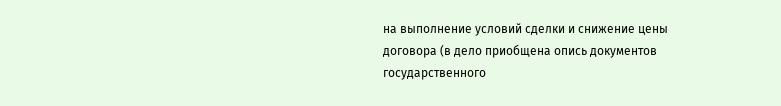на выполнение условий сделки и снижение цены договора (в дело приобщена опись документов государственного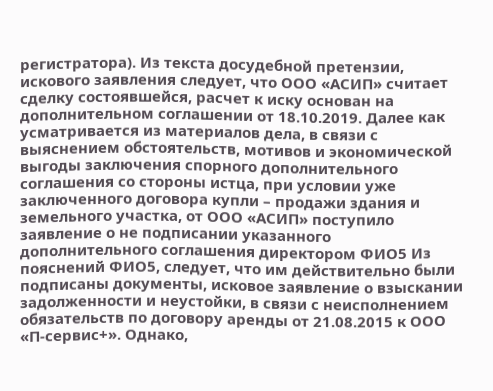регистратора). Из текста досудебной претензии, искового заявления следует, что ООО «АСИП» считает сделку состоявшейся, расчет к иску основан на дополнительном соглашении от 18.10.2019. Далее как усматривается из материалов дела, в связи с выяснением обстоятельств, мотивов и экономической выгоды заключения спорного дополнительного соглашения со стороны истца, при условии уже заключенного договора купли – продажи здания и земельного участка, от ООО «АСИП» поступило заявление о не подписании указанного дополнительного соглашения директором ФИО5 Из пояснений ФИО5, следует, что им действительно были подписаны документы, исковое заявление о взыскании задолженности и неустойки, в связи с неисполнением обязательств по договору аренды от 21.08.2015 к ООО «П-сервис+». Однако,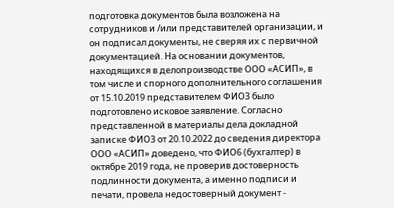подготовка документов была возложена на сотрудников и /или представителей организации, и он подписал документы, не сверяя их с первичной документацией. На основании документов, находящихся в делопроизводстве ООО «АСИП», в том числе и спорного дополнительного соглашения от 15.10.2019 представителем ФИО3 было подготовлено исковое заявление. Согласно представленной в материалы дела докладной записке ФИО3 от 20.10.2022 до сведения директора ООО «АСИП» доведено, что ФИО6 (бухгалтер) в октябре 2019 года, не проверив достоверность подлинности документа, а именно подписи и печати, провела недостоверный документ -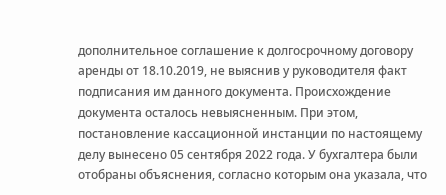дополнительное соглашение к долгосрочному договору аренды от 18.10.2019, не выяснив у руководителя факт подписания им данного документа. Происхождение документа осталось невыясненным. При этом, постановление кассационной инстанции по настоящему делу вынесено 05 сентября 2022 года. У бухгалтера были отобраны объяснения, согласно которым она указала, что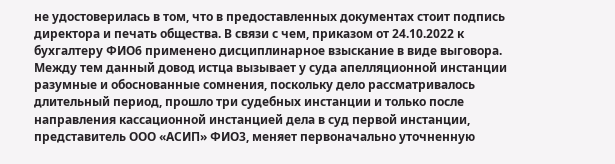не удостоверилась в том, что в предоставленных документах стоит подпись директора и печать общества. В связи с чем, приказом от 24.10.2022 к бухгалтеру ФИО6 применено дисциплинарное взыскание в виде выговора. Между тем данный довод истца вызывает у суда апелляционной инстанции разумные и обоснованные сомнения, поскольку дело рассматривалось длительный период, прошло три судебных инстанции и только после направления кассационной инстанцией дела в суд первой инстанции, представитель ООО «АСИП» ФИО3, меняет первоначально уточненную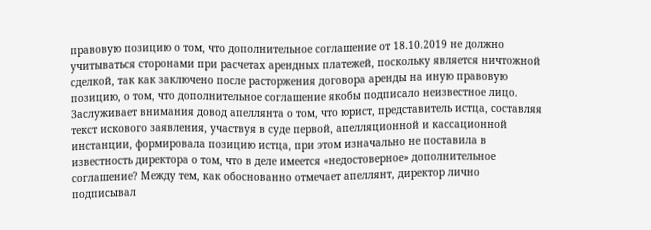правовую позицию о том, что дополнительное соглашение от 18.10.2019 не должно учитываться сторонами при расчетах арендных платежей, поскольку является ничтожной сделкой, так как заключено после расторжения договора аренды на иную правовую позицию, о том, что дополнительное соглашение якобы подписало неизвестное лицо. Заслуживает внимания довод апеллянта о том, что юрист, представитель истца, составляя текст искового заявления, участвуя в суде первой, апелляционной и кассационной инстанции, формировала позицию истца, при этом изначально не поставила в известность директора о том, что в деле имеется «недостоверное» дополнительное соглашение? Между тем, как обоснованно отмечает апеллянт, директор лично подписывал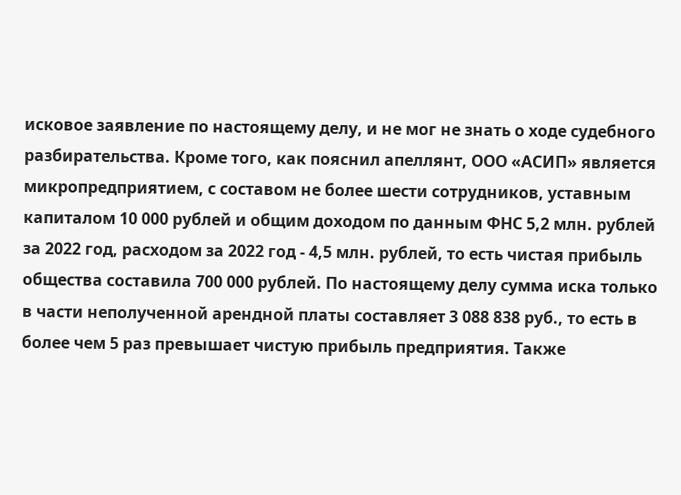исковое заявление по настоящему делу, и не мог не знать о ходе судебного разбирательства. Кроме того, как пояснил апеллянт, ООО «АСИП» является микропредприятием, с составом не более шести сотрудников, уставным капиталом 10 000 рублей и общим доходом по данным ФНС 5,2 млн. рублей за 2022 год, расходом за 2022 год - 4,5 млн. рублей, то есть чистая прибыль общества составила 700 000 рублей. По настоящему делу сумма иска только в части неполученной арендной платы составляет 3 088 838 руб., то есть в более чем 5 раз превышает чистую прибыль предприятия. Также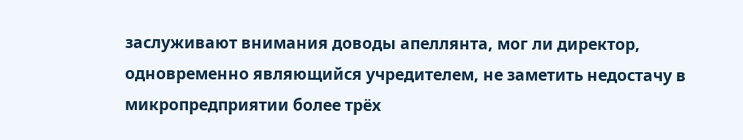заслуживают внимания доводы апеллянта, мог ли директор, одновременно являющийся учредителем, не заметить недостачу в микропредприятии более трёх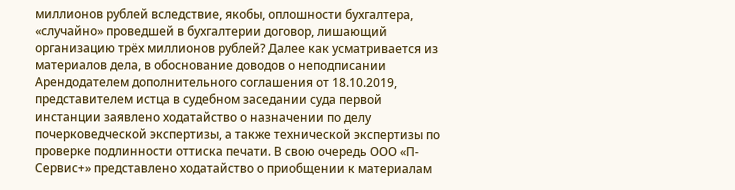миллионов рублей вследствие, якобы, оплошности бухгалтера, «случайно» проведшей в бухгалтерии договор, лишающий организацию трёх миллионов рублей? Далее как усматривается из материалов дела, в обоснование доводов о неподписании Арендодателем дополнительного соглашения от 18.10.2019, представителем истца в судебном заседании суда первой инстанции заявлено ходатайство о назначении по делу почерковедческой экспертизы, а также технической экспертизы по проверке подлинности оттиска печати. В свою очередь ООО «П-Сервис+» представлено ходатайство о приобщении к материалам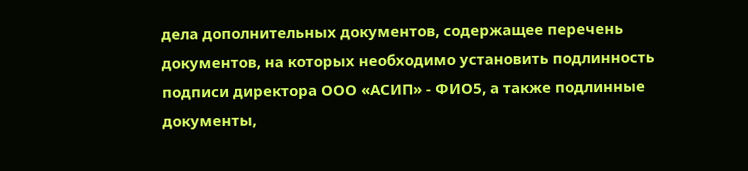дела дополнительных документов, содержащее перечень документов, на которых необходимо установить подлинность подписи директора ООО «АСИП» - ФИО5, а также подлинные документы,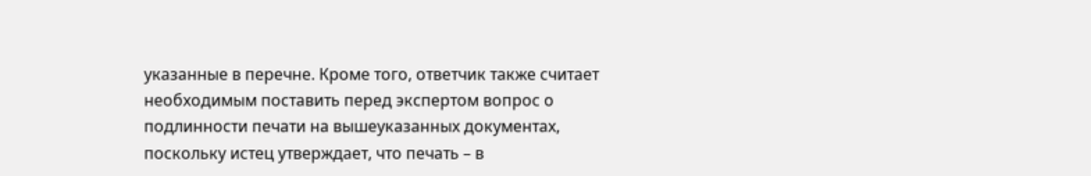указанные в перечне. Кроме того, ответчик также считает необходимым поставить перед экспертом вопрос о подлинности печати на вышеуказанных документах, поскольку истец утверждает, что печать – в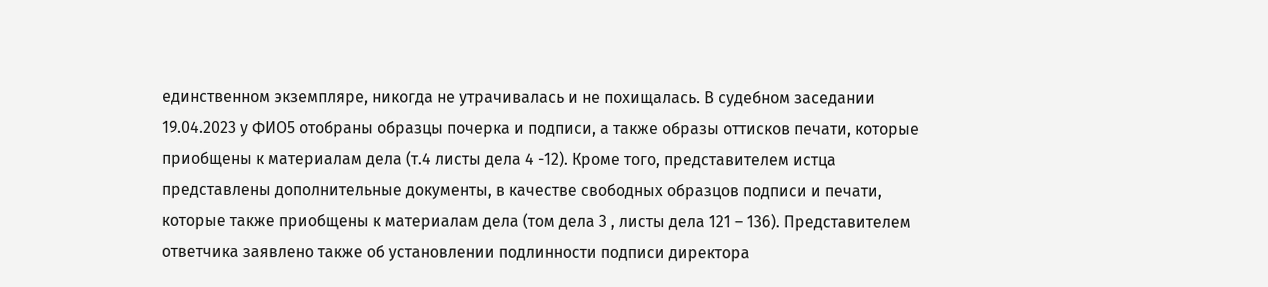единственном экземпляре, никогда не утрачивалась и не похищалась. В судебном заседании 19.04.2023 у ФИО5 отобраны образцы почерка и подписи, а также образы оттисков печати, которые приобщены к материалам дела (т.4 листы дела 4 -12). Кроме того, представителем истца представлены дополнительные документы, в качестве свободных образцов подписи и печати, которые также приобщены к материалам дела (том дела 3 , листы дела 121 – 136). Представителем ответчика заявлено также об установлении подлинности подписи директора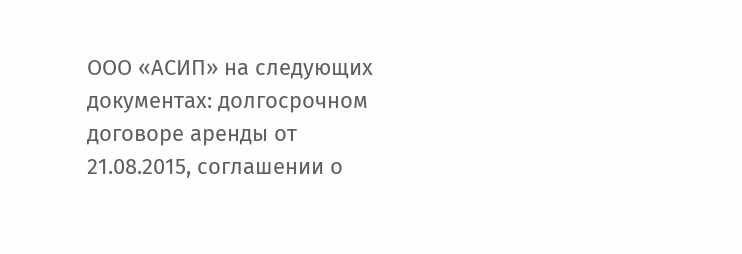ООО «АСИП» на следующих документах: долгосрочном договоре аренды от 21.08.2015, соглашении о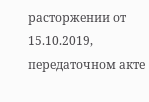расторжении от 15.10.2019, передаточном акте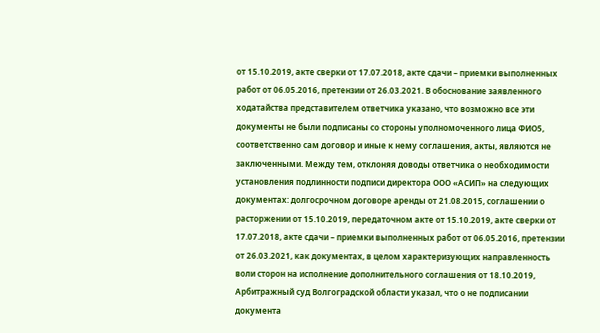от 15.10.2019, акте сверки от 17.07.2018, акте сдачи – приемки выполненных работ от 06.05.2016, претензии от 26.03.2021. В обоснование заявленного ходатайства представителем ответчика указано, что возможно все эти документы не были подписаны со стороны уполномоченного лица ФИО5, соответственно сам договор и иные к нему соглашения, акты, являются не заключенными. Между тем, отклоняя доводы ответчика о необходимости установления подлинности подписи директора ООО «АСИП» на следующих документах: долгосрочном договоре аренды от 21.08.2015, соглашении о расторжении от 15.10.2019, передаточном акте от 15.10.2019, акте сверки от 17.07.2018, акте сдачи – приемки выполненных работ от 06.05.2016, претензии от 26.03.2021, как документах, в целом характеризующих направленность воли сторон на исполнение дополнительного соглашения от 18.10.2019, Арбитражный суд Волгоградской области указал, что о не подписании документа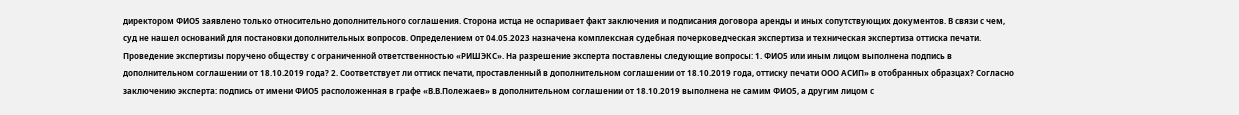директором ФИО5 заявлено только относительно дополнительного соглашения. Сторона истца не оспаривает факт заключения и подписания договора аренды и иных сопутствующих документов. В связи с чем, суд не нашел оснований для постановки дополнительных вопросов. Определением от 04.05.2023 назначена комплексная судебная почерковедческая экспертиза и техническая экспертиза оттиска печати. Проведение экспертизы поручено обществу с ограниченной ответственностью «РИШЭКС». На разрешение эксперта поставлены следующие вопросы: 1. ФИО5 или иным лицом выполнена подпись в дополнительном соглашении от 18.10.2019 года? 2. Соответствует ли оттиск печати, проставленный в дополнительном соглашении от 18.10.2019 года, оттиску печати ООО АСИП» в отобранных образцах? Согласно заключению эксперта: подпись от имени ФИО5 расположенная в графе «В.В.Полежаев» в дополнительном соглашении от 18.10.2019 выполнена не самим ФИО5, а другим лицом с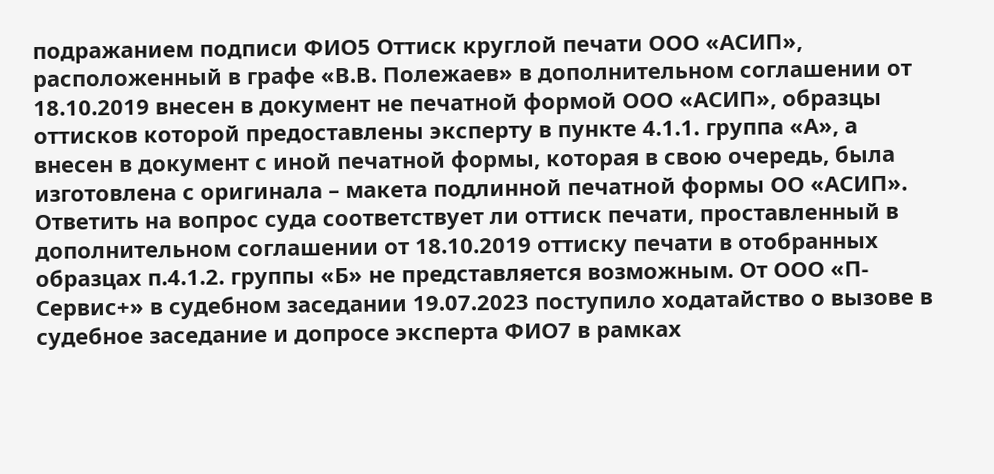подражанием подписи ФИО5 Оттиск круглой печати ООО «АСИП», расположенный в графе «В.В. Полежаев» в дополнительном соглашении от 18.10.2019 внесен в документ не печатной формой ООО «АСИП», образцы оттисков которой предоставлены эксперту в пункте 4.1.1. группа «А», а внесен в документ с иной печатной формы, которая в свою очередь, была изготовлена с оригинала – макета подлинной печатной формы ОО «АСИП». Ответить на вопрос суда соответствует ли оттиск печати, проставленный в дополнительном соглашении от 18.10.2019 оттиску печати в отобранных образцах п.4.1.2. группы «Б» не представляется возможным. От ООО «П-Сервис+» в судебном заседании 19.07.2023 поступило ходатайство о вызове в судебное заседание и допросе эксперта ФИО7 в рамках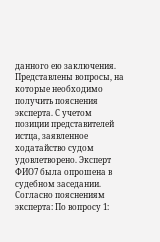данного ею заключения. Представлены вопросы, на которые необходимо получить пояснения эксперта. С учетом позиции представителей истца, заявленное ходатайство судом удовлетворено. Эксперт ФИО7 была опрошена в судебном заседании. Согласно пояснениям эксперта: По вопросу 1: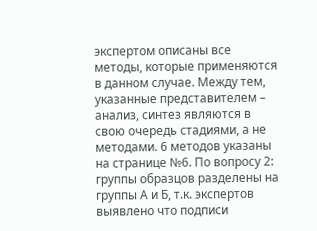экспертом описаны все методы, которые применяются в данном случае. Между тем, указанные представителем – анализ, синтез являются в свою очередь стадиями, а не методами. 6 методов указаны на странице №6. По вопросу 2: группы образцов разделены на группы А и Б, т.к. экспертов выявлено что подписи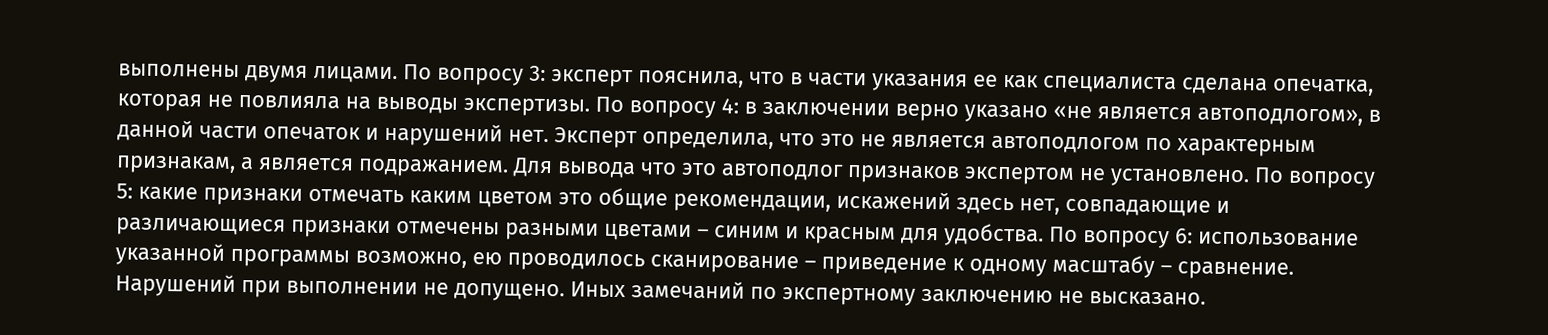выполнены двумя лицами. По вопросу 3: эксперт пояснила, что в части указания ее как специалиста сделана опечатка, которая не повлияла на выводы экспертизы. По вопросу 4: в заключении верно указано «не является автоподлогом», в данной части опечаток и нарушений нет. Эксперт определила, что это не является автоподлогом по характерным признакам, а является подражанием. Для вывода что это автоподлог признаков экспертом не установлено. По вопросу 5: какие признаки отмечать каким цветом это общие рекомендации, искажений здесь нет, совпадающие и различающиеся признаки отмечены разными цветами – синим и красным для удобства. По вопросу 6: использование указанной программы возможно, ею проводилось сканирование – приведение к одному масштабу – сравнение. Нарушений при выполнении не допущено. Иных замечаний по экспертному заключению не высказано.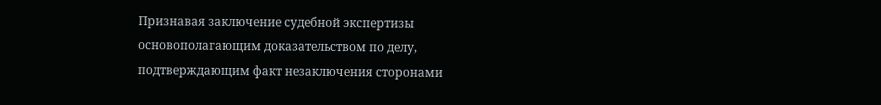Признавая заключение судебной экспертизы основополагающим доказательством по делу, подтверждающим факт незаключения сторонами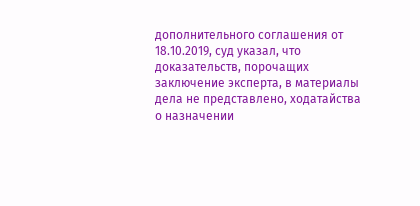дополнительного соглашения от 18.10.2019, суд указал, что доказательств, порочащих заключение эксперта, в материалы дела не представлено, ходатайства о назначении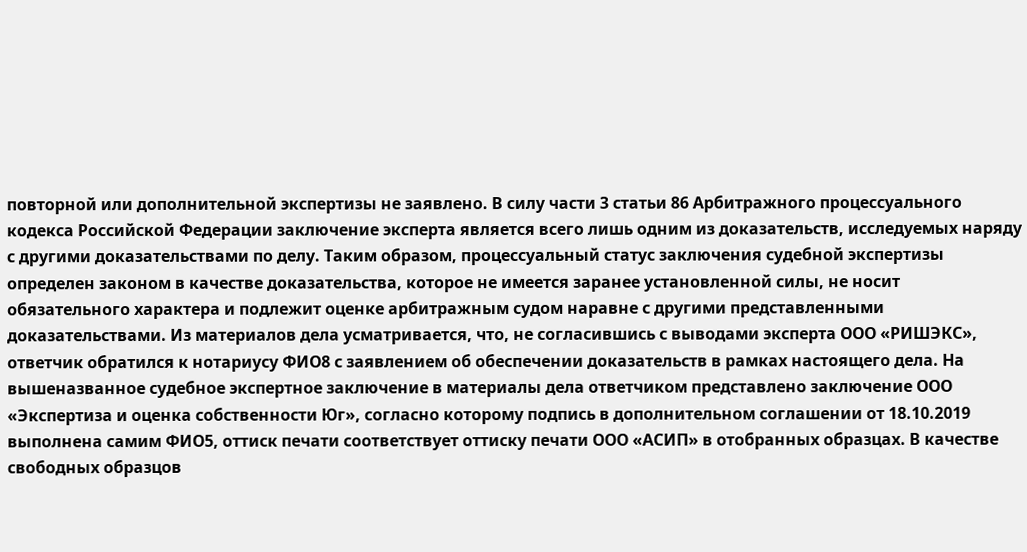повторной или дополнительной экспертизы не заявлено. В силу части 3 статьи 86 Арбитражного процессуального кодекса Российской Федерации заключение эксперта является всего лишь одним из доказательств, исследуемых наряду с другими доказательствами по делу. Таким образом, процессуальный статус заключения судебной экспертизы определен законом в качестве доказательства, которое не имеется заранее установленной силы, не носит обязательного характера и подлежит оценке арбитражным судом наравне с другими представленными доказательствами. Из материалов дела усматривается, что, не согласившись с выводами эксперта ООО «РИШЭКС», ответчик обратился к нотариусу ФИО8 с заявлением об обеспечении доказательств в рамках настоящего дела. На вышеназванное судебное экспертное заключение в материалы дела ответчиком представлено заключение ООО «Экспертиза и оценка собственности Юг», согласно которому подпись в дополнительном соглашении от 18.10.2019 выполнена самим ФИО5, оттиск печати соответствует оттиску печати ООО «АСИП» в отобранных образцах. В качестве свободных образцов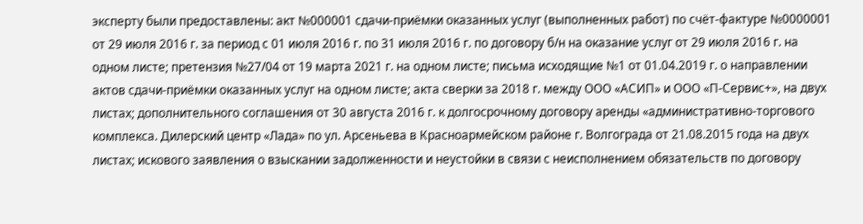эксперту были предоставлены: акт №000001 сдачи-приёмки оказанных услуг (выполненных работ) по счёт-фактуре №0000001 от 29 июля 2016 г. за период с 01 июля 2016 г. по 31 июля 2016 г. по договору б/н на оказание услуг от 29 июля 2016 г. на одном листе; претензия №27/04 от 19 марта 2021 г. на одном листе; письма исходящие №1 от 01.04.2019 г. о направлении актов сдачи-приёмки оказанных услуг на одном листе; акта сверки за 2018 г. между ООО «АСИП» и ООО «П-Сервис+», на двух листах; дополнительного соглашения от 30 августа 2016 г. к долгосрочному договору аренды «административно-торгового комплекса. Дилерский центр «Лада» по ул. Арсеньева в Красноармейском районе г. Волгограда от 21.08.2015 года на двух листах; искового заявления о взыскании задолженности и неустойки в связи с неисполнением обязательств по договору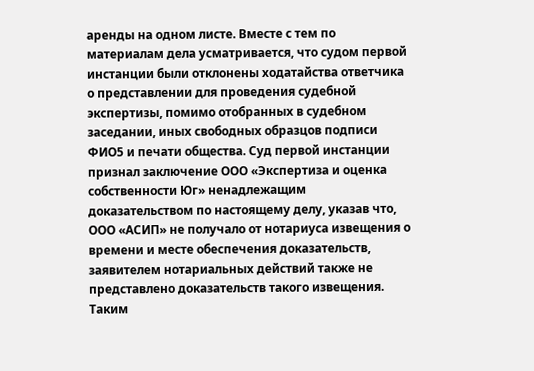аренды на одном листе. Вместе с тем по материалам дела усматривается, что судом первой инстанции были отклонены ходатайства ответчика о представлении для проведения судебной экспертизы, помимо отобранных в судебном заседании, иных свободных образцов подписи ФИО5 и печати общества. Суд первой инстанции признал заключение ООО «Экспертиза и оценка собственности Юг» ненадлежащим доказательством по настоящему делу, указав что, ООО «АСИП» не получало от нотариуса извещения о времени и месте обеспечения доказательств, заявителем нотариальных действий также не представлено доказательств такого извещения. Таким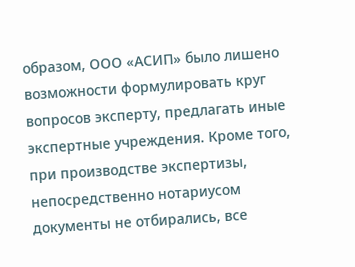образом, ООО «АСИП» было лишено возможности формулировать круг вопросов эксперту, предлагать иные экспертные учреждения. Кроме того, при производстве экспертизы, непосредственно нотариусом документы не отбирались, все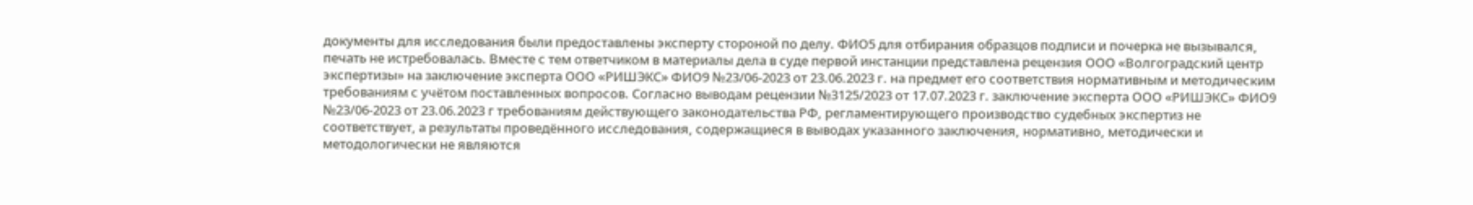документы для исследования были предоставлены эксперту стороной по делу. ФИО5 для отбирания образцов подписи и почерка не вызывался, печать не истребовалась. Вместе с тем ответчиком в материалы дела в суде первой инстанции представлена рецензия ООО «Волгоградский центр экспертизы» на заключение эксперта ООО «РИШЭКС» ФИО9 №23/06-2023 от 23.06.2023 г. на предмет его соответствия нормативным и методическим требованиям с учётом поставленных вопросов. Согласно выводам рецензии №3125/2023 от 17.07.2023 г. заключение эксперта ООО «РИШЭКС» ФИО9 №23/06-2023 от 23.06.2023 г требованиям действующего законодательства РФ, регламентирующего производство судебных экспертиз не соответствует, а результаты проведённого исследования, содержащиеся в выводах указанного заключения, нормативно, методически и методологически не являются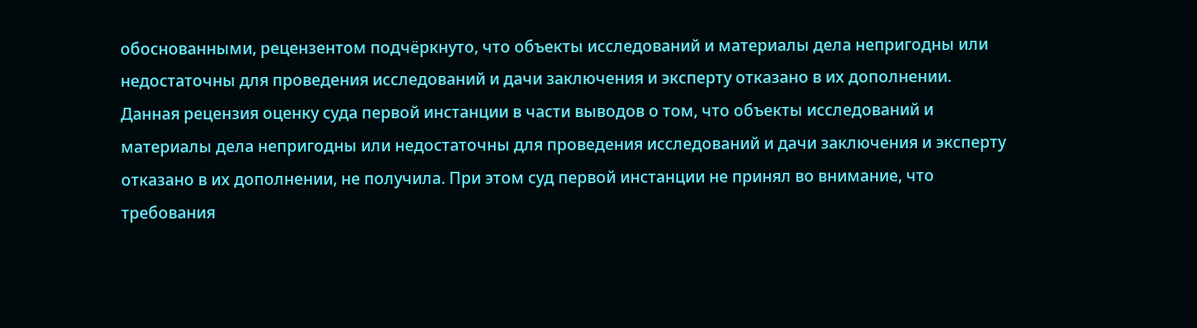обоснованными, рецензентом подчёркнуто, что объекты исследований и материалы дела непригодны или недостаточны для проведения исследований и дачи заключения и эксперту отказано в их дополнении. Данная рецензия оценку суда первой инстанции в части выводов о том, что объекты исследований и материалы дела непригодны или недостаточны для проведения исследований и дачи заключения и эксперту отказано в их дополнении, не получила. При этом суд первой инстанции не принял во внимание, что требования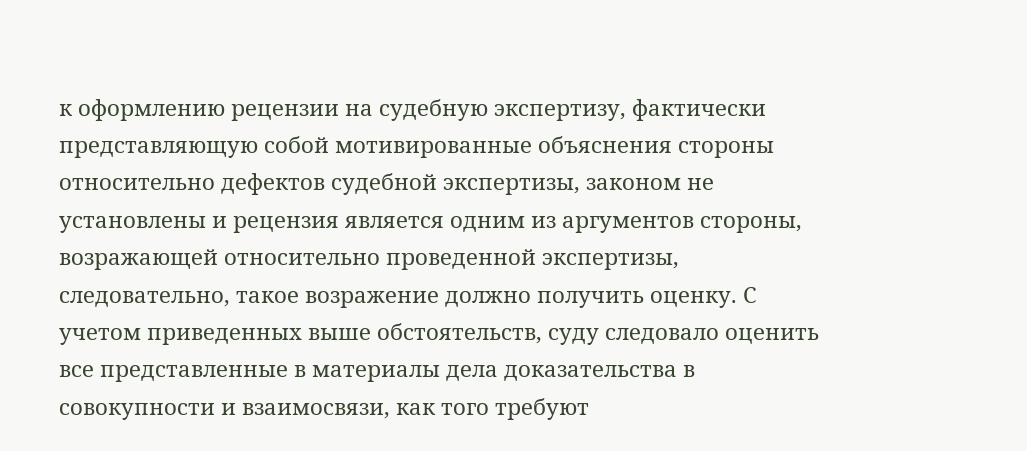к оформлению рецензии на судебную экспертизу, фактически представляющую собой мотивированные объяснения стороны относительно дефектов судебной экспертизы, законом не установлены и рецензия является одним из аргументов стороны, возражающей относительно проведенной экспертизы, следовательно, такое возражение должно получить оценку. С учетом приведенных выше обстоятельств, суду следовало оценить все представленные в материалы дела доказательства в совокупности и взаимосвязи, как того требуют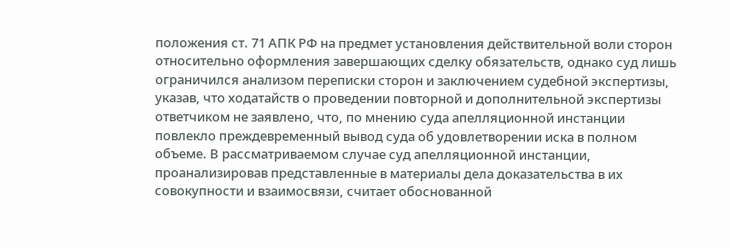положения ст. 71 АПК РФ на предмет установления действительной воли сторон относительно оформления завершающих сделку обязательств, однако суд лишь ограничился анализом переписки сторон и заключением судебной экспертизы, указав, что ходатайств о проведении повторной и дополнительной экспертизы ответчиком не заявлено, что, по мнению суда апелляционной инстанции повлекло преждевременный вывод суда об удовлетворении иска в полном объеме. В рассматриваемом случае суд апелляционной инстанции, проанализировав представленные в материалы дела доказательства в их совокупности и взаимосвязи, считает обоснованной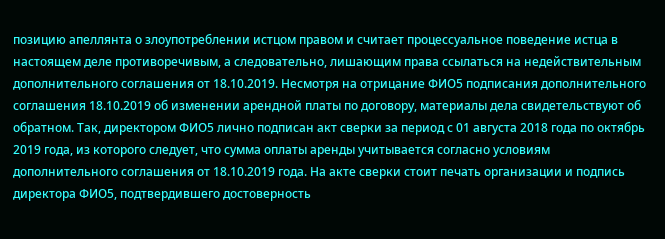позицию апеллянта о злоупотреблении истцом правом и считает процессуальное поведение истца в настоящем деле противоречивым, а следовательно, лишающим права ссылаться на недействительным дополнительного соглашения от 18.10.2019. Несмотря на отрицание ФИО5 подписания дополнительного соглашения 18.10.2019 об изменении арендной платы по договору, материалы дела свидетельствуют об обратном. Так, директором ФИО5 лично подписан акт сверки за период с 01 августа 2018 года по октябрь 2019 года, из которого следует, что сумма оплаты аренды учитывается согласно условиям дополнительного соглашения от 18.10.2019 года. На акте сверки стоит печать организации и подпись директора ФИО5, подтвердившего достоверность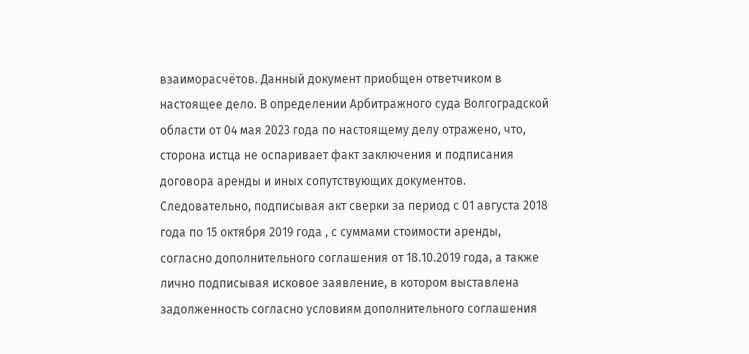взаиморасчётов. Данный документ приобщен ответчиком в настоящее дело. В определении Арбитражного суда Волгоградской области от 04 мая 2023 года по настоящему делу отражено, что, сторона истца не оспаривает факт заключения и подписания договора аренды и иных сопутствующих документов. Следовательно, подписывая акт сверки за период с 01 августа 2018 года по 15 октября 2019 года , с суммами стоимости аренды, согласно дополнительного соглашения от 18.10.2019 года, а также лично подписывая исковое заявление, в котором выставлена задолженность согласно условиям дополнительного соглашения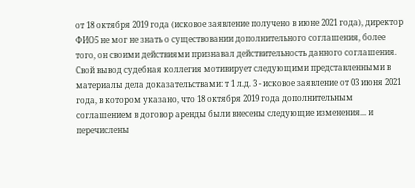от 18 октября 2019 года (исковое заявление получено в июне 2021 года), директор ФИО5 не мог не знать о существовании дополнительного соглашения, более того, он своими действиями признавал действительность данного соглашения. Свой вывод судебная коллегия мотивирует следующими представленными в материалы дела доказательствами: т 1 л.д. 3 - исковое заявление от 03 июня 2021 года, в котором указано, что 18 октября 2019 года дополнительным соглашением в договор аренды были внесены следующие изменения... и перечислены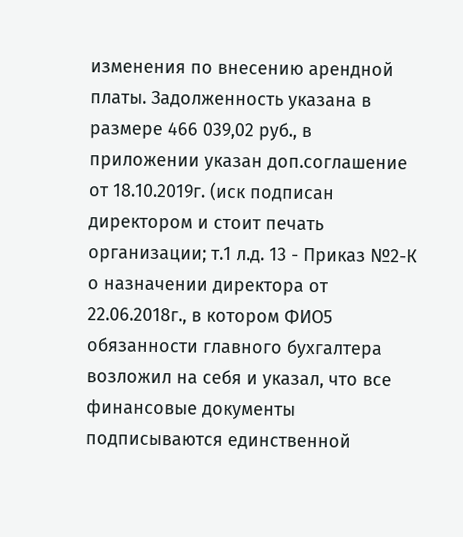изменения по внесению арендной платы. Задолженность указана в размере 466 039,02 руб., в приложении указан доп.соглашение от 18.10.2019г. (иск подписан директором и стоит печать организации; т.1 л.д. 13 - Приказ №2-К о назначении директора от 22.06.2018г., в котором ФИО5 обязанности главного бухгалтера возложил на себя и указал, что все финансовые документы подписываются единственной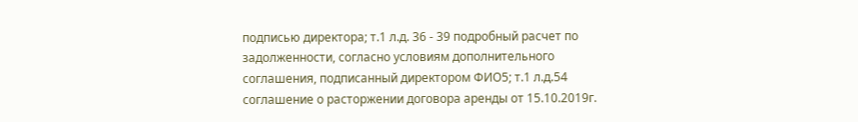подписью директора; т.1 л.д. 36 - 39 подробный расчет по задолженности, согласно условиям дополнительного соглашения, подписанный директором ФИО5; т.1 л.д.54 соглашение о расторжении договора аренды от 15.10.2019г.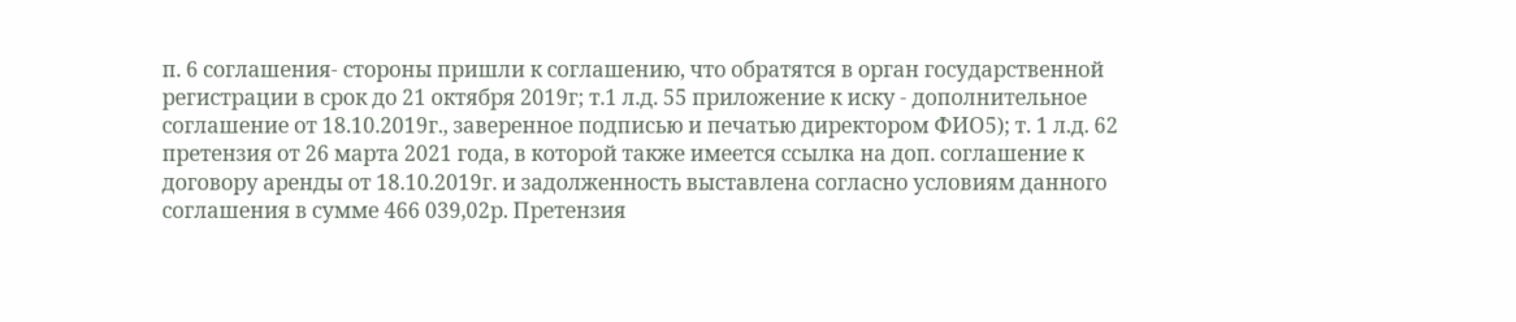п. 6 соглашения- стороны пришли к соглашению, что обратятся в орган государственной регистрации в срок до 21 октября 2019г; т.1 л.д. 55 приложение к иску - дополнительное соглашение от 18.10.2019г., заверенное подписью и печатью директором ФИО5); т. 1 л.д. 62 претензия от 26 марта 2021 года, в которой также имеется ссылка на доп. соглашение к договору аренды от 18.10.2019г. и задолженность выставлена согласно условиям данного соглашения в сумме 466 039,02р. Претензия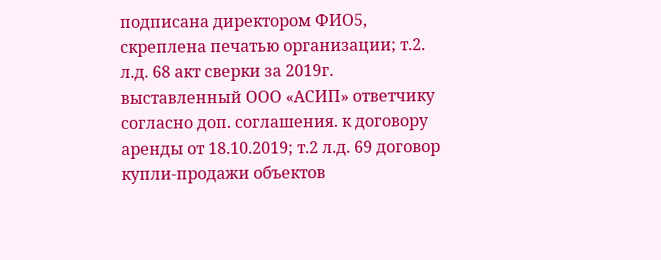подписана директором ФИО5, скреплена печатью организации; т.2. л.д. 68 акт сверки за 2019г. выставленный ООО «АСИП» ответчику согласно доп. соглашения. к договору аренды от 18.10.2019; т.2 л.д. 69 договор купли-продажи объектов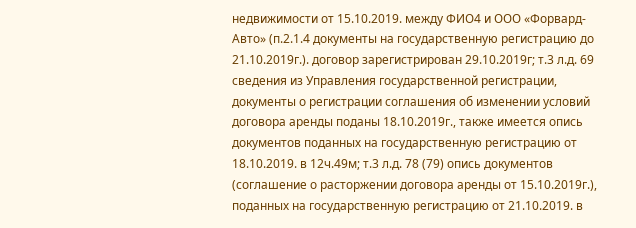недвижимости от 15.10.2019. между ФИО4 и ООО «Форвард-Авто» (п.2.1.4 документы на государственную регистрацию до 21.10.2019г.). договор зарегистрирован 29.10.2019г; т.3 л.д. 69 сведения из Управления государственной регистрации, документы о регистрации соглашения об изменении условий договора аренды поданы 18.10.2019г., также имеется опись документов поданных на государственную регистрацию от 18.10.2019. в 12ч.49м; т.3 л.д. 78 (79) опись документов (соглашение о расторжении договора аренды от 15.10.2019г.), поданных на государственную регистрацию от 21.10.2019. в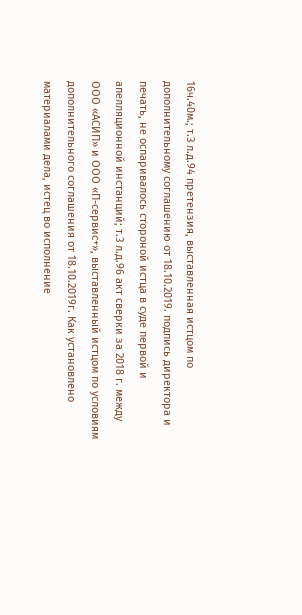16ч.40м.; т.3 л.д.94 претензия, выставленная истцом по дополнительному соглашению от 18.10.2019. подпись директора и печать, не оспаривалось стороной истца в суде первой и апелляционной инстанций; т.3 л.д.96 акт сверки за 2018 г. между ООО «АСИП» и ООО «П-сервис+», выставленный истцом по условиям дополнительного соглашения от 18.10.2019г. Как установлено материалами дела, истец во исполнение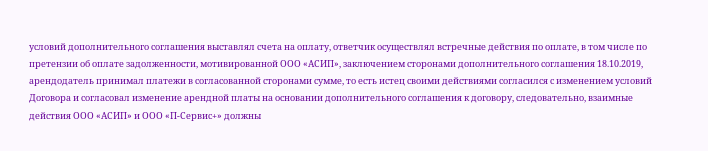условий дополнительного соглашения выставлял счета на оплату, ответчик осуществлял встречные действия по оплате, в том числе по претензии об оплате задолженности, мотивированной ООО «АСИП», заключением сторонами дополнительного соглашения 18.10.2019, арендодатель принимал платежи в согласованной сторонами сумме, то есть истец своими действиями согласился с изменением условий Договора и согласовал изменение арендной платы на основании дополнительного соглашения к договору, следовательно, взаимные действия ООО «АСИП» и ООО «П-Сервис+» должны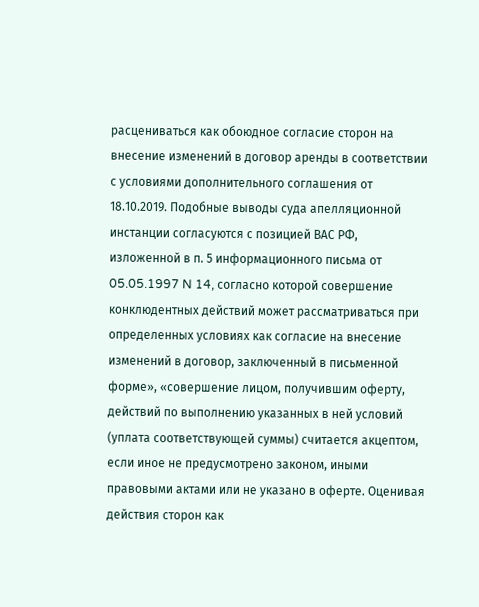расцениваться как обоюдное согласие сторон на внесение изменений в договор аренды в соответствии с условиями дополнительного соглашения от 18.10.2019. Подобные выводы суда апелляционной инстанции согласуются с позицией ВАС РФ, изложенной в п. 5 информационного письма от 05.05.1997 N 14, согласно которой совершение конклюдентных действий может рассматриваться при определенных условиях как согласие на внесение изменений в договор, заключенный в письменной форме», «совершение лицом, получившим оферту, действий по выполнению указанных в ней условий (уплата соответствующей суммы) считается акцептом, если иное не предусмотрено законом, иными правовыми актами или не указано в оферте. Оценивая действия сторон как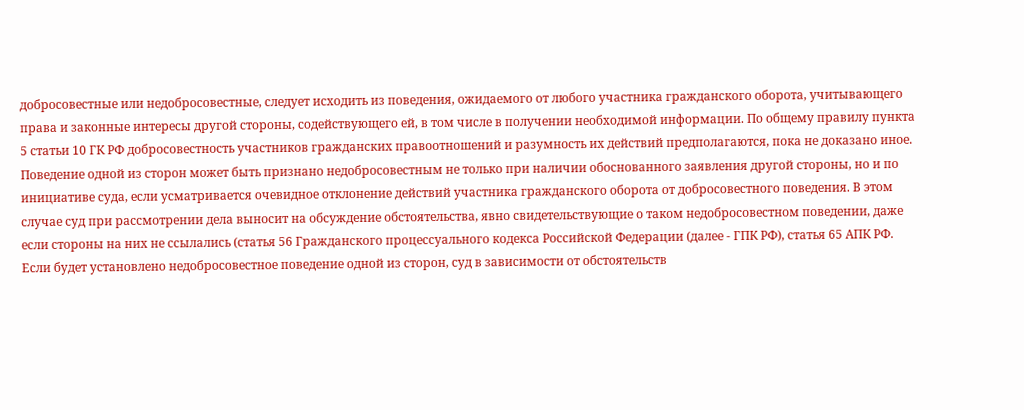добросовестные или недобросовестные, следует исходить из поведения, ожидаемого от любого участника гражданского оборота, учитывающего права и законные интересы другой стороны, содействующего ей, в том числе в получении необходимой информации. По общему правилу пункта 5 статьи 10 ГК РФ добросовестность участников гражданских правоотношений и разумность их действий предполагаются, пока не доказано иное. Поведение одной из сторон может быть признано недобросовестным не только при наличии обоснованного заявления другой стороны, но и по инициативе суда, если усматривается очевидное отклонение действий участника гражданского оборота от добросовестного поведения. В этом случае суд при рассмотрении дела выносит на обсуждение обстоятельства, явно свидетельствующие о таком недобросовестном поведении, даже если стороны на них не ссылались (статья 56 Гражданского процессуального кодекса Российской Федерации (далее - ГПК РФ), статья 65 АПК РФ. Если будет установлено недобросовестное поведение одной из сторон, суд в зависимости от обстоятельств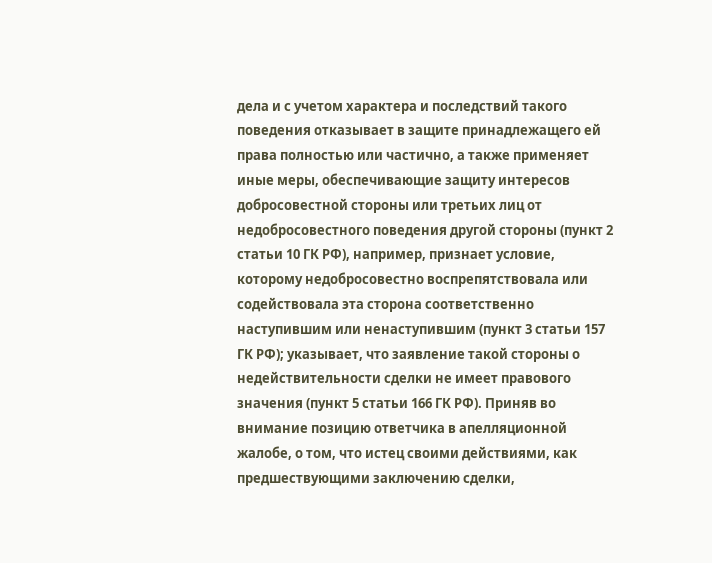дела и с учетом характера и последствий такого поведения отказывает в защите принадлежащего ей права полностью или частично, а также применяет иные меры, обеспечивающие защиту интересов добросовестной стороны или третьих лиц от недобросовестного поведения другой стороны (пункт 2 статьи 10 ГК РФ), например, признает условие, которому недобросовестно воспрепятствовала или содействовала эта сторона соответственно наступившим или ненаступившим (пункт 3 статьи 157 ГК РФ); указывает, что заявление такой стороны о недействительности сделки не имеет правового значения (пункт 5 статьи 166 ГК РФ). Приняв во внимание позицию ответчика в апелляционной жалобе, о том, что истец своими действиями, как предшествующими заключению сделки,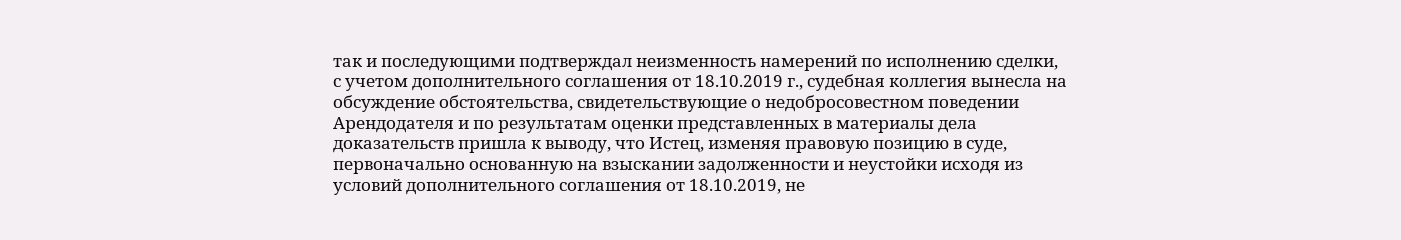так и последующими подтверждал неизменность намерений по исполнению сделки, с учетом дополнительного соглашения от 18.10.2019 г., судебная коллегия вынесла на обсуждение обстоятельства, свидетельствующие о недобросовестном поведении Арендодателя и по результатам оценки представленных в материалы дела доказательств пришла к выводу, что Истец, изменяя правовую позицию в суде, первоначально основанную на взыскании задолженности и неустойки исходя из условий дополнительного соглашения от 18.10.2019, не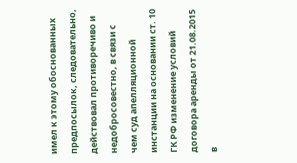имел к этому обоснованных предпосылок, следовательно, действовал противоречиво и недобросовестно, в связи с чем суд апелляционной инстанции на основании ст. 10 ГК РФ изменение условий договора аренды от 21.08.2015 в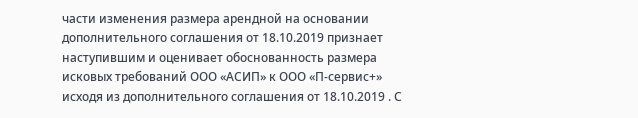части изменения размера арендной на основании дополнительного соглашения от 18.10.2019 признает наступившим и оценивает обоснованность размера исковых требований ООО «АСИП» к ООО «П-сервис+» исходя из дополнительного соглашения от 18.10.2019 . С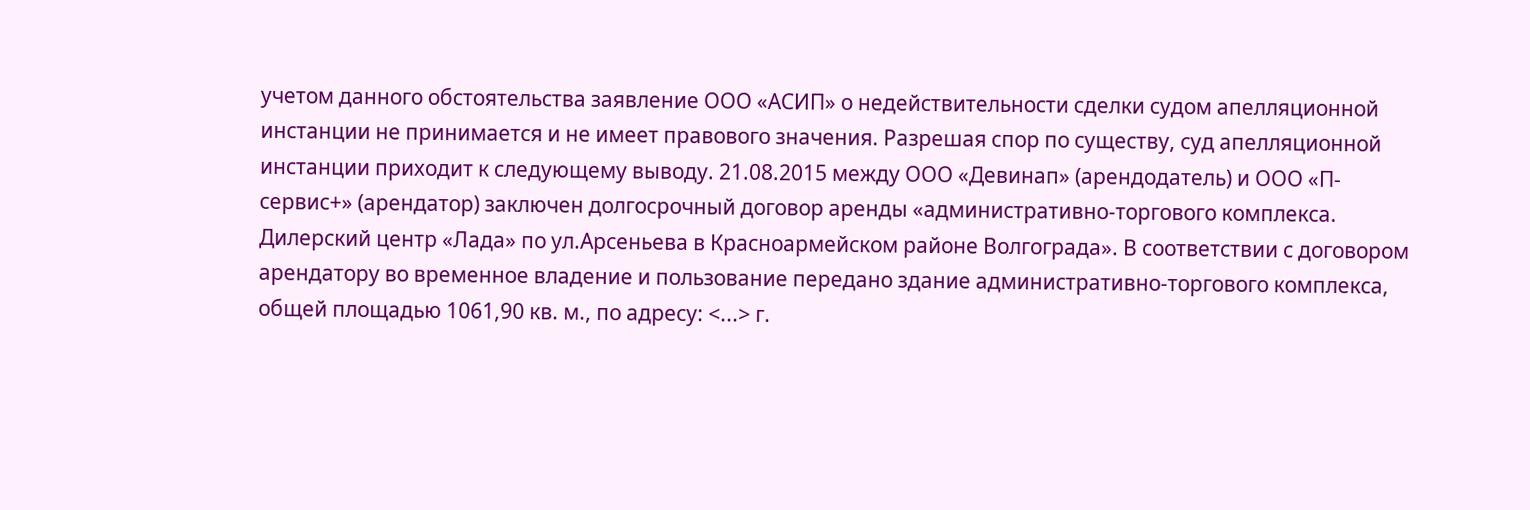учетом данного обстоятельства заявление ООО «АСИП» о недействительности сделки судом апелляционной инстанции не принимается и не имеет правового значения. Разрешая спор по существу, суд апелляционной инстанции приходит к следующему выводу. 21.08.2015 между ООО «Девинап» (арендодатель) и ООО «П-сервис+» (арендатор) заключен долгосрочный договор аренды «административно-торгового комплекса. Дилерский центр «Лада» по ул.Арсеньева в Красноармейском районе Волгограда». В соответствии с договором арендатору во временное владение и пользование передано здание административно-торгового комплекса, общей площадью 1061,90 кв. м., по адресу: <...> г.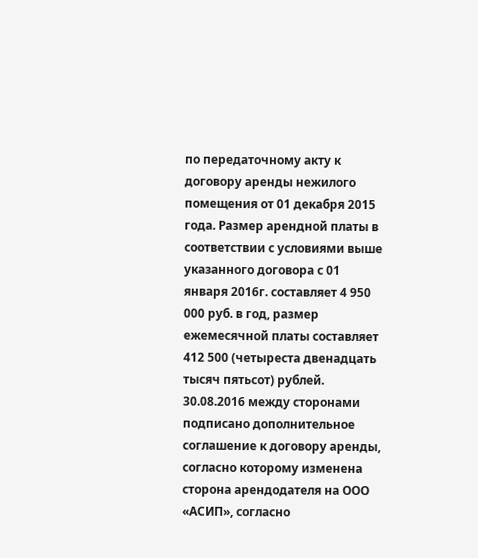по передаточному акту к договору аренды нежилого помещения от 01 декабря 2015 года. Размер арендной платы в соответствии с условиями выше указанного договора с 01 января 2016г. составляет 4 950 000 руб. в год, размер ежемесячной платы составляет 412 500 (четыреста двенадцать тысяч пятьсот) рублей. 30.08.2016 между сторонами подписано дополнительное соглашение к договору аренды, согласно которому изменена сторона арендодателя на ООО «АСИП», согласно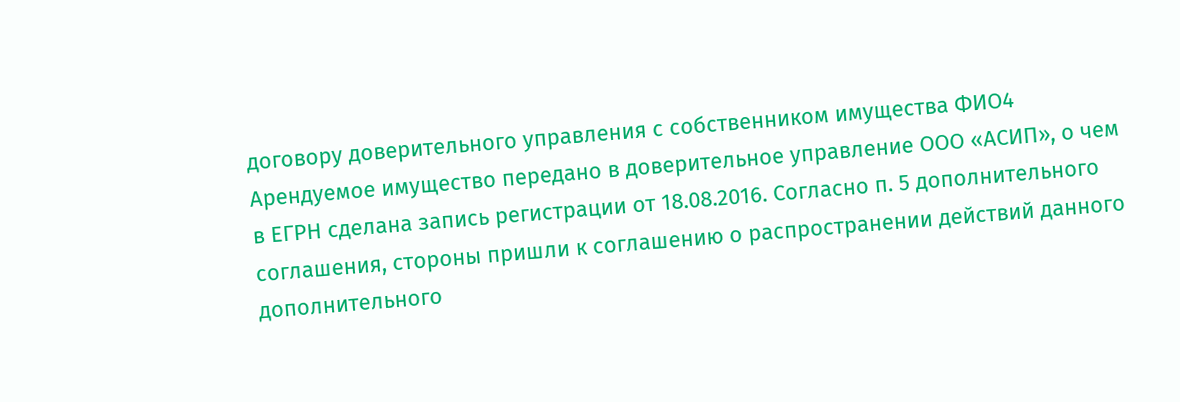договору доверительного управления с собственником имущества ФИО4 Арендуемое имущество передано в доверительное управление ООО «АСИП», о чем в ЕГРН сделана запись регистрации от 18.08.2016. Согласно п. 5 дополнительного соглашения, стороны пришли к соглашению о распространении действий данного дополнительного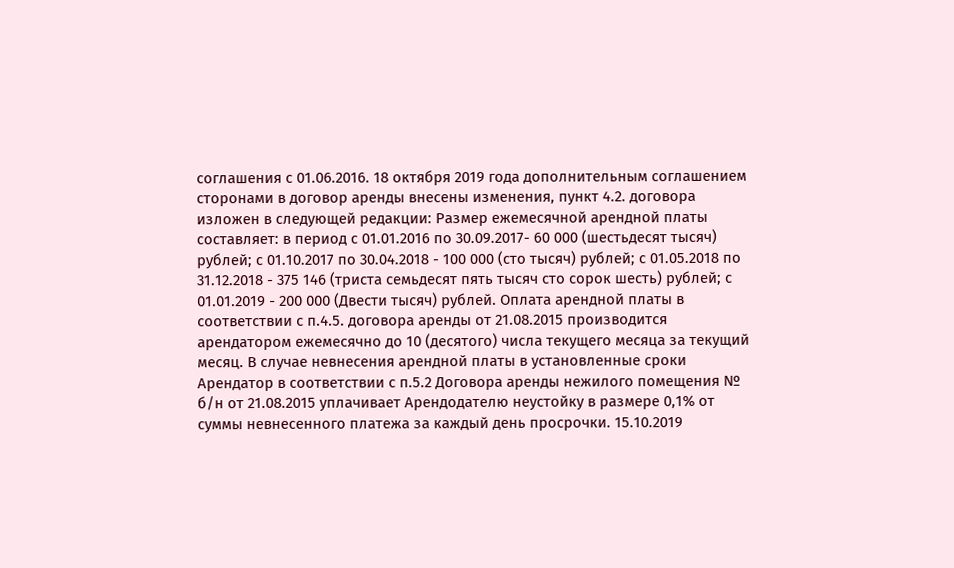соглашения с 01.06.2016. 18 октября 2019 года дополнительным соглашением сторонами в договор аренды внесены изменения, пункт 4.2. договора изложен в следующей редакции: Размер ежемесячной арендной платы составляет: в период с 01.01.2016 по 30.09.2017- 60 000 (шестьдесят тысяч) рублей; с 01.10.2017 по 30.04.2018 - 100 000 (сто тысяч) рублей; с 01.05.2018 по 31.12.2018 - 375 146 (триста семьдесят пять тысяч сто сорок шесть) рублей; с 01.01.2019 - 200 000 (Двести тысяч) рублей. Оплата арендной платы в соответствии с п.4.5. договора аренды от 21.08.2015 производится арендатором ежемесячно до 10 (десятого) числа текущего месяца за текущий месяц. В случае невнесения арендной платы в установленные сроки Арендатор в соответствии с п.5.2 Договора аренды нежилого помещения № б/н от 21.08.2015 уплачивает Арендодателю неустойку в размере 0,1% от суммы невнесенного платежа за каждый день просрочки. 15.10.2019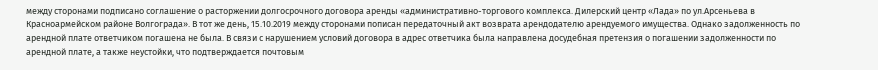между сторонами подписано соглашение о расторжении долгосрочного договора аренды «административно-торгового комплекса. Дилерский центр «Лада» по ул.Арсеньева в Красноармейском районе Волгограда». В тот же день, 15.10.2019 между сторонами пописан передаточный акт возврата арендодателю арендуемого имущества. Однако задолженность по арендной плате ответчиком погашена не была. В связи с нарушением условий договора в адрес ответчика была направлена досудебная претензия о погашении задолженности по арендной плате, а также неустойки, что подтверждается почтовым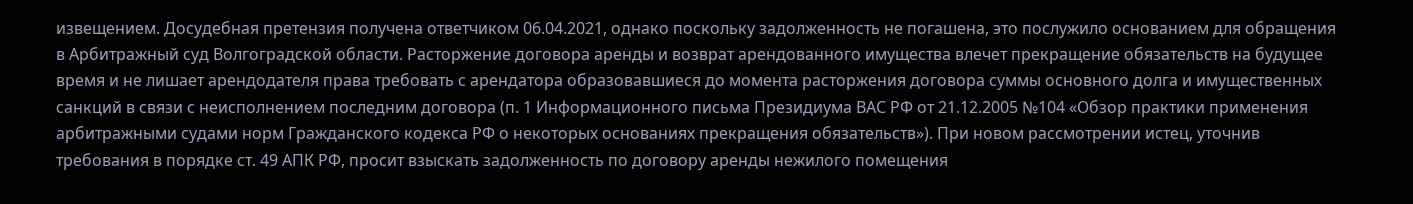извещением. Досудебная претензия получена ответчиком 06.04.2021, однако поскольку задолженность не погашена, это послужило основанием для обращения в Арбитражный суд Волгоградской области. Расторжение договора аренды и возврат арендованного имущества влечет прекращение обязательств на будущее время и не лишает арендодателя права требовать с арендатора образовавшиеся до момента расторжения договора суммы основного долга и имущественных санкций в связи с неисполнением последним договора (п. 1 Информационного письма Президиума ВАС РФ от 21.12.2005 №104 «Обзор практики применения арбитражными судами норм Гражданского кодекса РФ о некоторых основаниях прекращения обязательств»). При новом рассмотрении истец, уточнив требования в порядке ст. 49 АПК РФ, просит взыскать задолженность по договору аренды нежилого помещения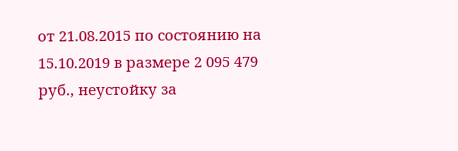от 21.08.2015 по состоянию на 15.10.2019 в размере 2 095 479 руб., неустойку за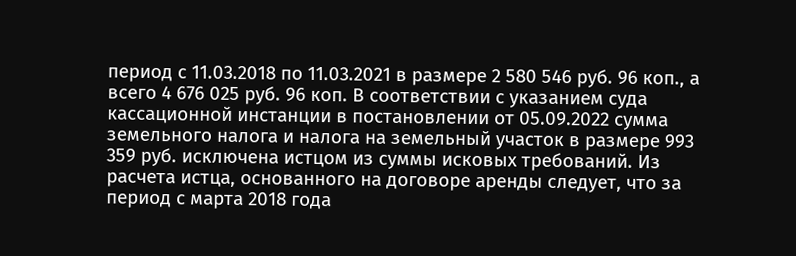период с 11.03.2018 по 11.03.2021 в размере 2 580 546 руб. 96 коп., а всего 4 676 025 руб. 96 коп. В соответствии с указанием суда кассационной инстанции в постановлении от 05.09.2022 сумма земельного налога и налога на земельный участок в размере 993 359 руб. исключена истцом из суммы исковых требований. Из расчета истца, основанного на договоре аренды следует, что за период с марта 2018 года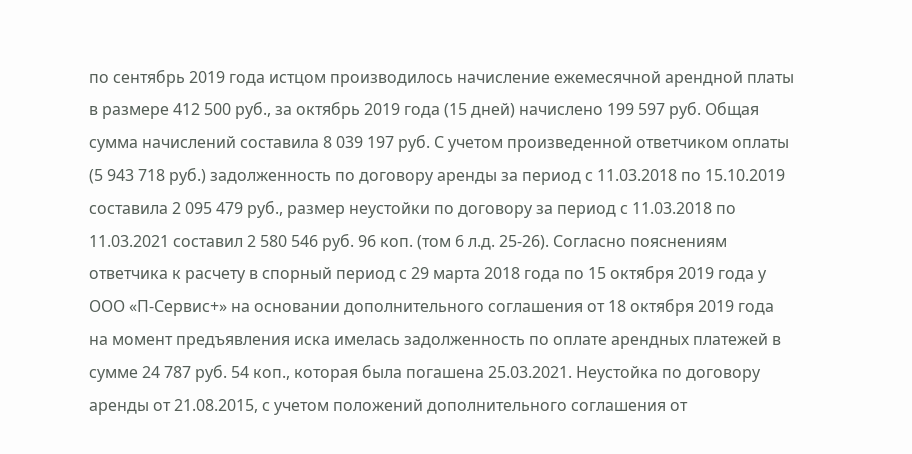по сентябрь 2019 года истцом производилось начисление ежемесячной арендной платы в размере 412 500 руб., за октябрь 2019 года (15 дней) начислено 199 597 руб. Общая сумма начислений составила 8 039 197 руб. С учетом произведенной ответчиком оплаты (5 943 718 руб.) задолженность по договору аренды за период с 11.03.2018 по 15.10.2019 составила 2 095 479 руб., размер неустойки по договору за период с 11.03.2018 по 11.03.2021 составил 2 580 546 руб. 96 коп. (том 6 л.д. 25-26). Согласно пояснениям ответчика к расчету в спорный период с 29 марта 2018 года по 15 октября 2019 года у ООО «П-Сервис+» на основании дополнительного соглашения от 18 октября 2019 года на момент предъявления иска имелась задолженность по оплате арендных платежей в сумме 24 787 руб. 54 коп., которая была погашена 25.03.2021. Неустойка по договору аренды от 21.08.2015, с учетом положений дополнительного соглашения от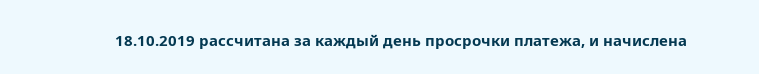18.10.2019 рассчитана за каждый день просрочки платежа, и начислена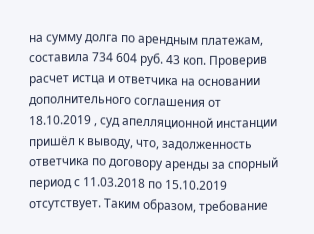на сумму долга по арендным платежам, составила 734 604 руб. 43 коп. Проверив расчет истца и ответчика на основании дополнительного соглашения от 18.10.2019 , суд апелляционной инстанции пришёл к выводу, что, задолженность ответчика по договору аренды за спорный период с 11.03.2018 по 15.10.2019 отсутствует. Таким образом, требование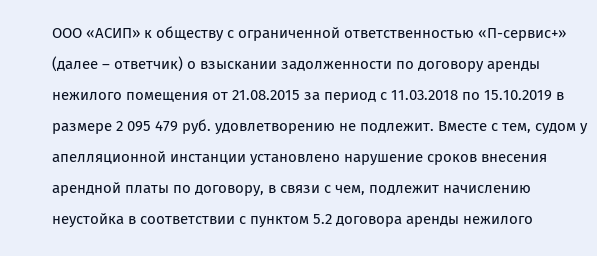ООО «АСИП» к обществу с ограниченной ответственностью «П-сервис+» (далее – ответчик) о взыскании задолженности по договору аренды нежилого помещения от 21.08.2015 за период с 11.03.2018 по 15.10.2019 в размере 2 095 479 руб. удовлетворению не подлежит. Вместе с тем, судом у апелляционной инстанции установлено нарушение сроков внесения арендной платы по договору, в связи с чем, подлежит начислению неустойка в соответствии с пунктом 5.2 договора аренды нежилого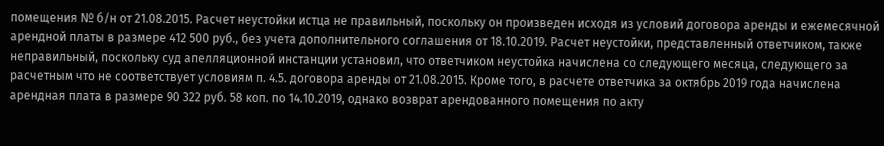помещения № б/н от 21.08.2015. Расчет неустойки истца не правильный, поскольку он произведен исходя из условий договора аренды и ежемесячной арендной платы в размере 412 500 руб., без учета дополнительного соглашения от 18.10.2019. Расчет неустойки, представленный ответчиком, также неправильный, поскольку суд апелляционной инстанции установил, что ответчиком неустойка начислена со следующего месяца, следующего за расчетным что не соответствует условиям п. 4.5. договора аренды от 21.08.2015. Кроме того, в расчете ответчика за октябрь 2019 года начислена арендная плата в размере 90 322 руб. 58 коп. по 14.10.2019, однако возврат арендованного помещения по акту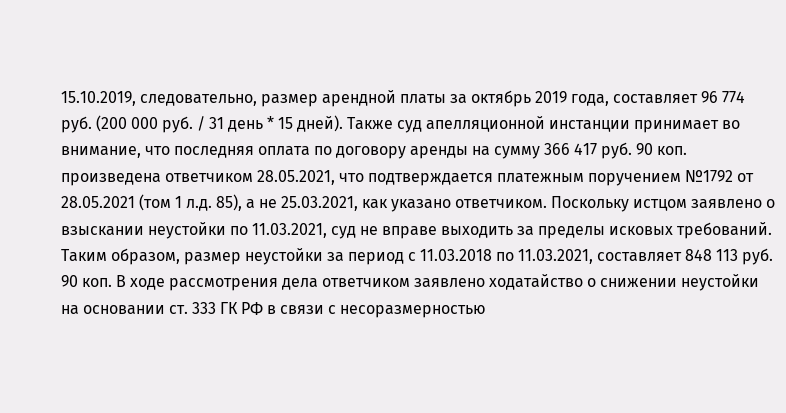15.10.2019, следовательно, размер арендной платы за октябрь 2019 года, составляет 96 774 руб. (200 000 руб. / 31 день * 15 дней). Также суд апелляционной инстанции принимает во внимание, что последняя оплата по договору аренды на сумму 366 417 руб. 90 коп. произведена ответчиком 28.05.2021, что подтверждается платежным поручением №1792 от 28.05.2021 (том 1 л.д. 85), а не 25.03.2021, как указано ответчиком. Поскольку истцом заявлено о взыскании неустойки по 11.03.2021, суд не вправе выходить за пределы исковых требований. Таким образом, размер неустойки за период с 11.03.2018 по 11.03.2021, составляет 848 113 руб. 90 коп. В ходе рассмотрения дела ответчиком заявлено ходатайство о снижении неустойки на основании ст. 333 ГК РФ в связи с несоразмерностью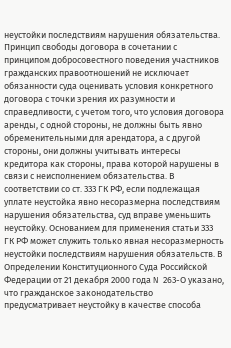неустойки последствиям нарушения обязательства. Принцип свободы договора в сочетании с принципом добросовестного поведения участников гражданских правоотношений не исключает обязанности суда оценивать условия конкретного договора с точки зрения их разумности и справедливости, с учетом того, что условия договора аренды, с одной стороны, не должны быть явно обременительными для арендатора, а с другой стороны, они должны учитывать интересы кредитора как стороны, права которой нарушены в связи с неисполнением обязательства. В соответствии со ст. 333 ГК РФ, если подлежащая уплате неустойка явно несоразмерна последствиям нарушения обязательства, суд вправе уменьшить неустойку. Основанием для применения статьи 333 ГК РФ может служить только явная несоразмерность неустойки последствиям нарушения обязательств. В Определении Конституционного Суда Российской Федерации от 21 декабря 2000 года N 263-О указано, что гражданское законодательство предусматривает неустойку в качестве способа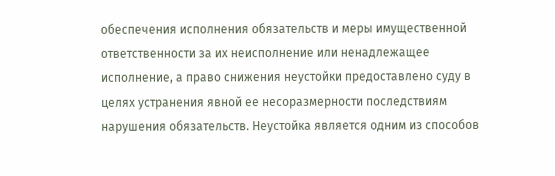обеспечения исполнения обязательств и меры имущественной ответственности за их неисполнение или ненадлежащее исполнение, а право снижения неустойки предоставлено суду в целях устранения явной ее несоразмерности последствиям нарушения обязательств. Неустойка является одним из способов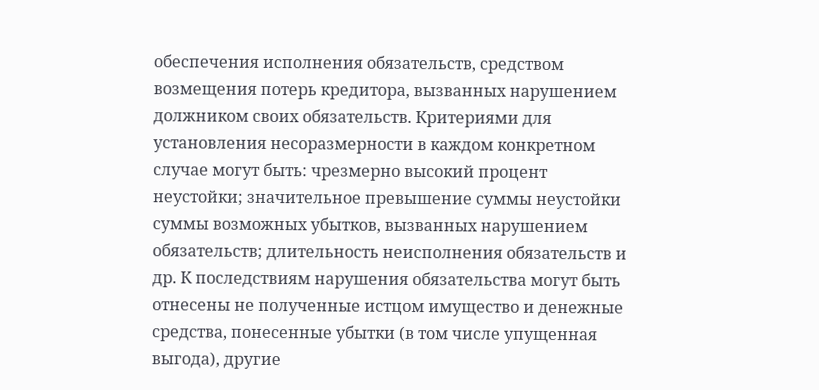обеспечения исполнения обязательств, средством возмещения потерь кредитора, вызванных нарушением должником своих обязательств. Критериями для установления несоразмерности в каждом конкретном случае могут быть: чрезмерно высокий процент неустойки; значительное превышение суммы неустойки суммы возможных убытков, вызванных нарушением обязательств; длительность неисполнения обязательств и др. К последствиям нарушения обязательства могут быть отнесены не полученные истцом имущество и денежные средства, понесенные убытки (в том числе упущенная выгода), другие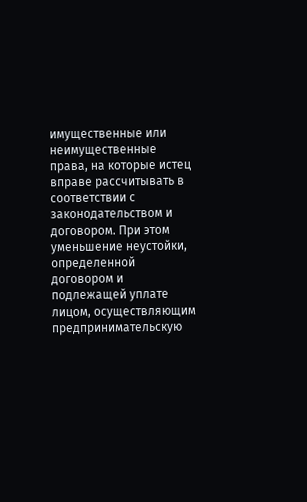имущественные или неимущественные права, на которые истец вправе рассчитывать в соответствии с законодательством и договором. При этом уменьшение неустойки, определенной договором и подлежащей уплате лицом, осуществляющим предпринимательскую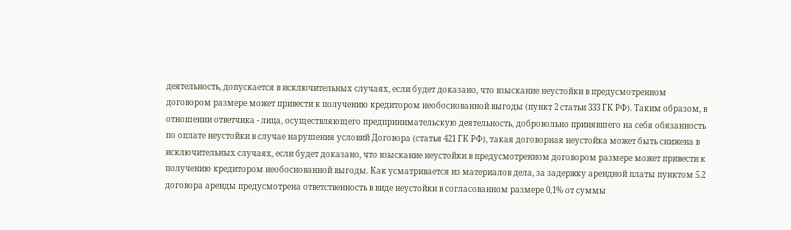деятельность, допускается в исключительных случаях, если будет доказано, что взыскание неустойки в предусмотренном договором размере может привести к получению кредитором необоснованной выгоды (пункт 2 статьи 333 ГК РФ). Таким образом, в отношении ответчика - лица, осуществляющего предпринимательскую деятельность, добровольно принявшего на себя обязанность по оплате неустойки в случае нарушения условий Договора (статья 421 ГК РФ), такая договорная неустойка может быть снижена в исключительных случаях, если будет доказано, что взыскание неустойки в предусмотренном договором размере может привести к получению кредитором необоснованной выгоды. Как усматривается из материалов дела, за задержку арендной платы пунктом 5.2 договора аренды предусмотрена ответственность в виде неустойки в согласованном размере 0,1% от суммы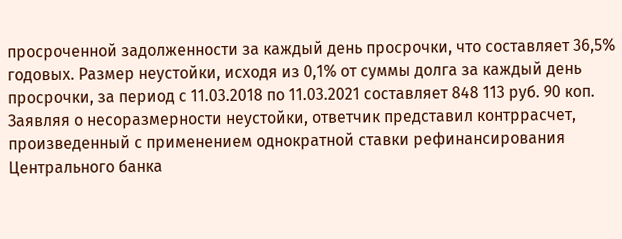просроченной задолженности за каждый день просрочки, что составляет 36,5% годовых. Размер неустойки, исходя из 0,1% от суммы долга за каждый день просрочки, за период с 11.03.2018 по 11.03.2021 составляет 848 113 руб. 90 коп. Заявляя о несоразмерности неустойки, ответчик представил контррасчет, произведенный с применением однократной ставки рефинансирования Центрального банка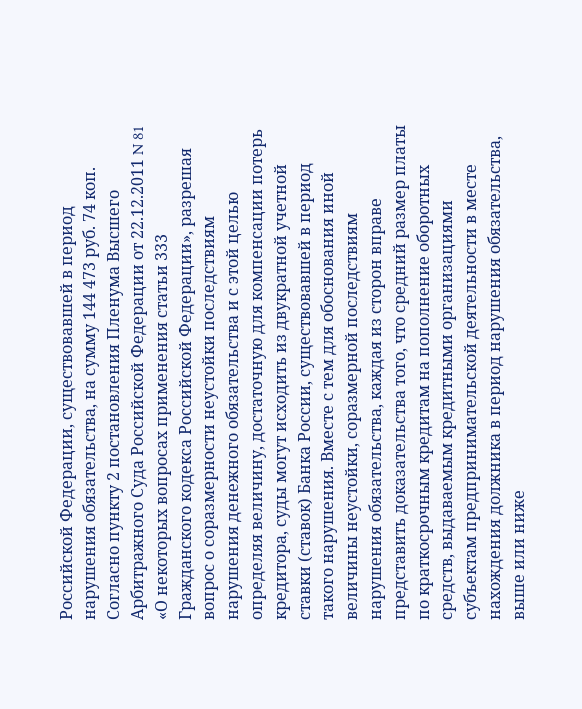Российской Федерации, существовавшей в период нарушения обязательства, на сумму 144 473 руб. 74 коп. Согласно пункту 2 постановления Пленума Высшего Арбитражного Суда Российской Федерации от 22.12.2011 N 81 «О некоторых вопросах применения статьи 333 Гражданского кодекса Российской Федерации», разрешая вопрос о соразмерности неустойки последствиям нарушения денежного обязательства и с этой целью определяя величину, достаточную для компенсации потерь кредитора, суды могут исходить из двукратной учетной ставки (ставок) Банка России, существовавшей в период такого нарушения. Вместе с тем для обоснования иной величины неустойки, соразмерной последствиям нарушения обязательства, каждая из сторон вправе представить доказательства того, что средний размер платы по краткосрочным кредитам на пополнение оборотных средств, выдаваемым кредитными организациями субъектам предпринимательской деятельности в месте нахождения должника в период нарушения обязательства, выше или ниже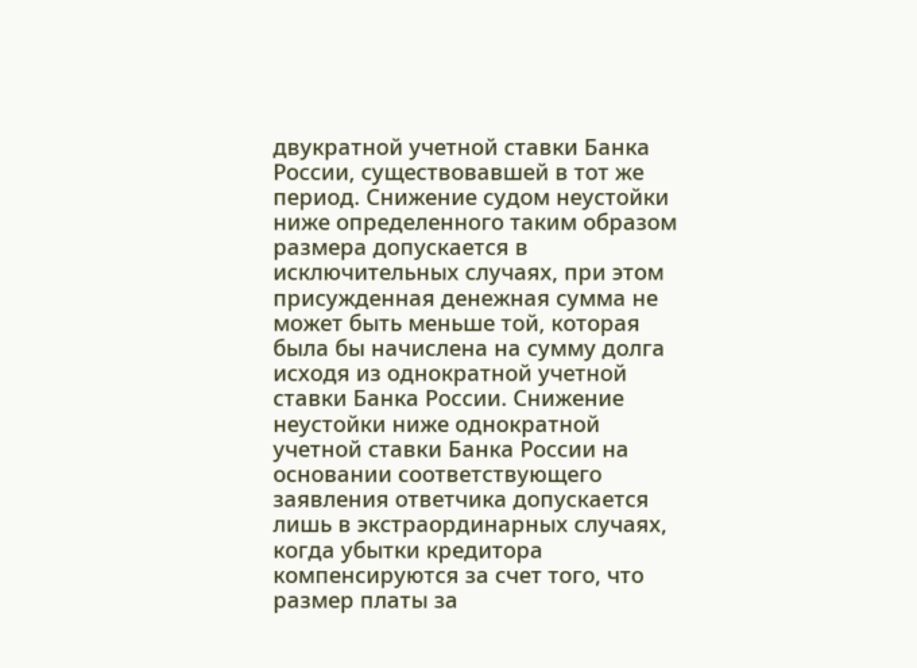двукратной учетной ставки Банка России, существовавшей в тот же период. Снижение судом неустойки ниже определенного таким образом размера допускается в исключительных случаях, при этом присужденная денежная сумма не может быть меньше той, которая была бы начислена на сумму долга исходя из однократной учетной ставки Банка России. Снижение неустойки ниже однократной учетной ставки Банка России на основании соответствующего заявления ответчика допускается лишь в экстраординарных случаях, когда убытки кредитора компенсируются за счет того, что размер платы за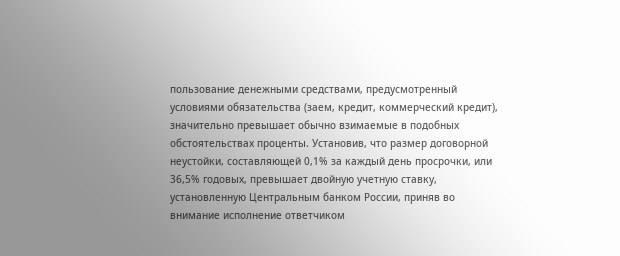пользование денежными средствами, предусмотренный условиями обязательства (заем, кредит, коммерческий кредит), значительно превышает обычно взимаемые в подобных обстоятельствах проценты. Установив, что размер договорной неустойки, составляющей 0,1% за каждый день просрочки, или 36,5% годовых, превышает двойную учетную ставку, установленную Центральным банком России, приняв во внимание исполнение ответчиком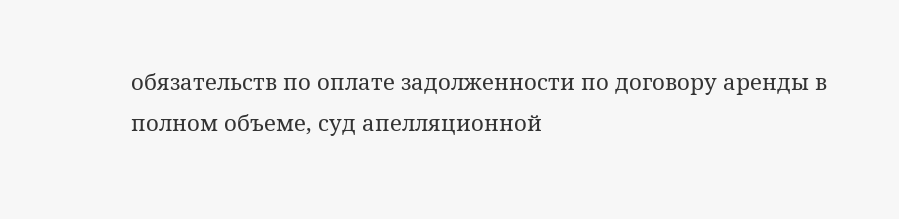обязательств по оплате задолженности по договору аренды в полном объеме, суд апелляционной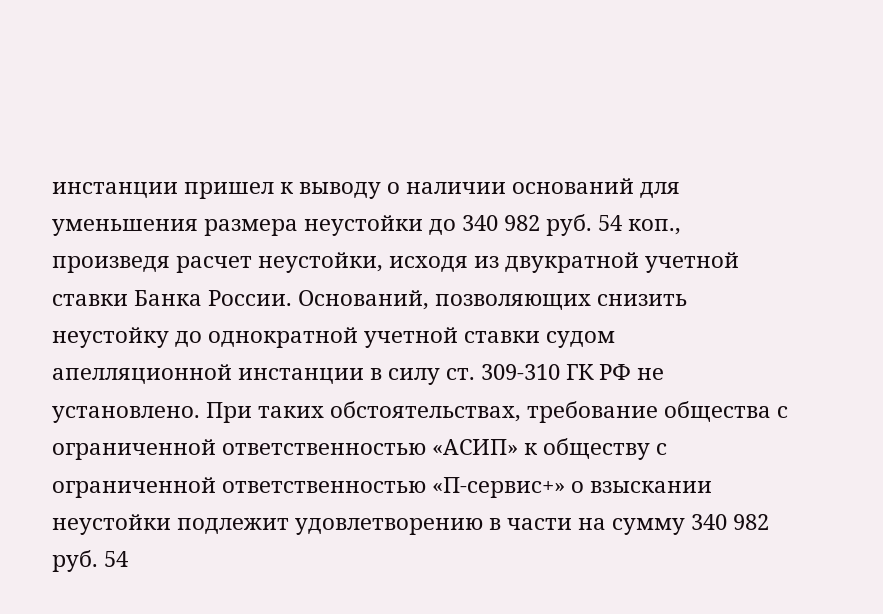инстанции пришел к выводу о наличии оснований для уменьшения размера неустойки до 340 982 руб. 54 коп., произведя расчет неустойки, исходя из двукратной учетной ставки Банка России. Оснований, позволяющих снизить неустойку до однократной учетной ставки судом апелляционной инстанции в силу ст. 309-310 ГК РФ не установлено. При таких обстоятельствах, требование общества с ограниченной ответственностью «АСИП» к обществу с ограниченной ответственностью «П-сервис+» о взыскании неустойки подлежит удовлетворению в части на сумму 340 982 руб. 54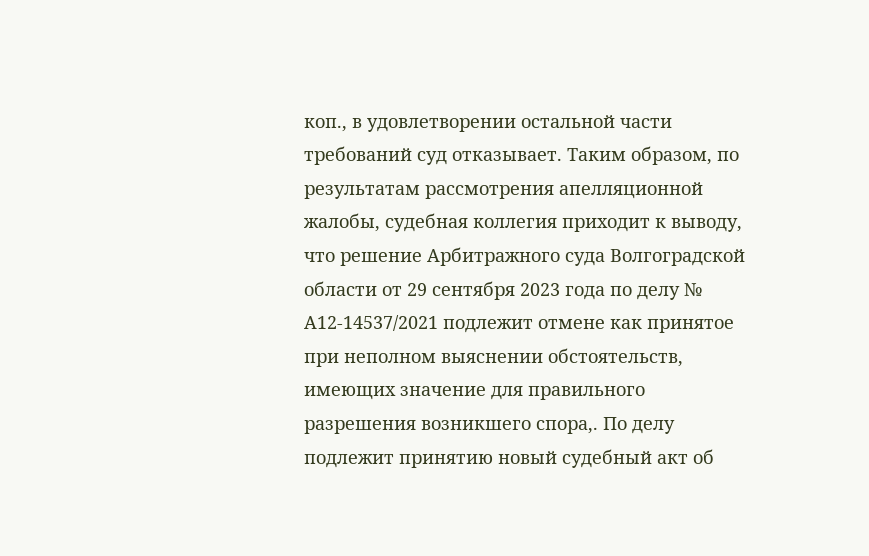коп., в удовлетворении остальной части требований суд отказывает. Таким образом, по результатам рассмотрения апелляционной жалобы, судебная коллегия приходит к выводу, что решение Арбитражного суда Волгоградской области от 29 сентября 2023 года по делу № А12-14537/2021 подлежит отмене как принятое при неполном выяснении обстоятельств, имеющих значение для правильного разрешения возникшего спора,. По делу подлежит принятию новый судебный акт об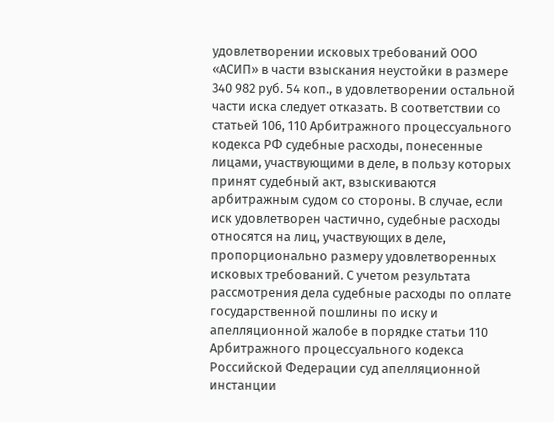удовлетворении исковых требований ООО «АСИП» в части взыскания неустойки в размере 340 982 руб. 54 коп., в удовлетворении остальной части иска следует отказать. В соответствии со статьей 106, 110 Арбитражного процессуального кодекса РФ судебные расходы, понесенные лицами, участвующими в деле, в пользу которых принят судебный акт, взыскиваются арбитражным судом со стороны. В случае, если иск удовлетворен частично, судебные расходы относятся на лиц, участвующих в деле, пропорционально размеру удовлетворенных исковых требований. С учетом результата рассмотрения дела судебные расходы по оплате государственной пошлины по иску и апелляционной жалобе в порядке статьи 110 Арбитражного процессуального кодекса Российской Федерации суд апелляционной инстанции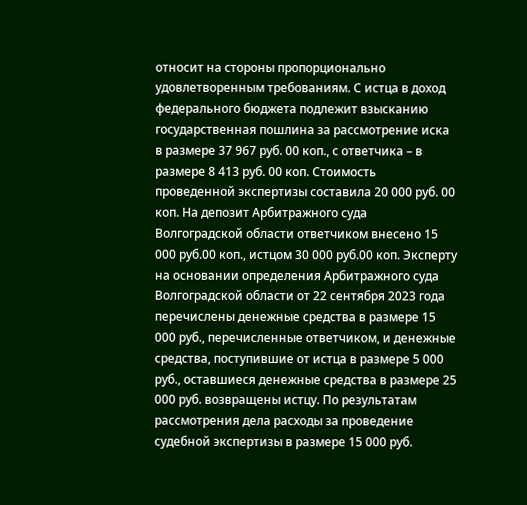относит на стороны пропорционально удовлетворенным требованиям. С истца в доход федерального бюджета подлежит взысканию государственная пошлина за рассмотрение иска в размере 37 967 руб. 00 коп., с ответчика – в размере 8 413 руб. 00 коп. Стоимость проведенной экспертизы составила 20 000 руб. 00 коп. На депозит Арбитражного суда Волгоградской области ответчиком внесено 15 000 руб.00 коп., истцом 30 000 руб.00 коп. Эксперту на основании определения Арбитражного суда Волгоградской области от 22 сентября 2023 года перечислены денежные средства в размере 15 000 руб., перечисленные ответчиком, и денежные средства, поступившие от истца в размере 5 000 руб., оставшиеся денежные средства в размере 25 000 руб. возвращены истцу. По результатам рассмотрения дела расходы за проведение судебной экспертизы в размере 15 000 руб.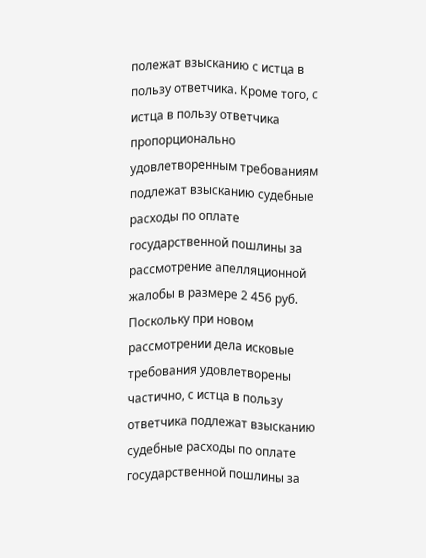полежат взысканию с истца в пользу ответчика. Кроме того, с истца в пользу ответчика пропорционально удовлетворенным требованиям подлежат взысканию судебные расходы по оплате государственной пошлины за рассмотрение апелляционной жалобы в размере 2 456 руб. Поскольку при новом рассмотрении дела исковые требования удовлетворены частично, с истца в пользу ответчика подлежат взысканию судебные расходы по оплате государственной пошлины за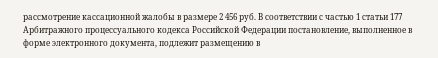рассмотрение кассационной жалобы в размере 2 456 руб. В соответствии с частью 1 статьи 177 Арбитражного процессуального кодекса Российской Федерации постановление, выполненное в форме электронного документа, подлежит размещению в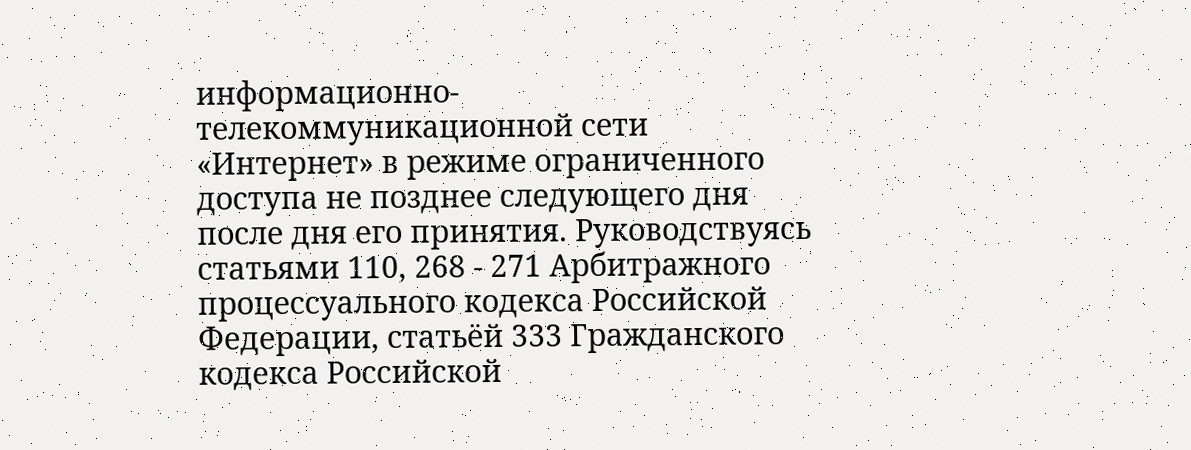информационно-телекоммуникационной сети «Интернет» в режиме ограниченного доступа не позднее следующего дня после дня его принятия. Руководствуясь статьями 110, 268 - 271 Арбитражного процессуального кодекса Российской Федерации, статьёй 333 Гражданского кодекса Российской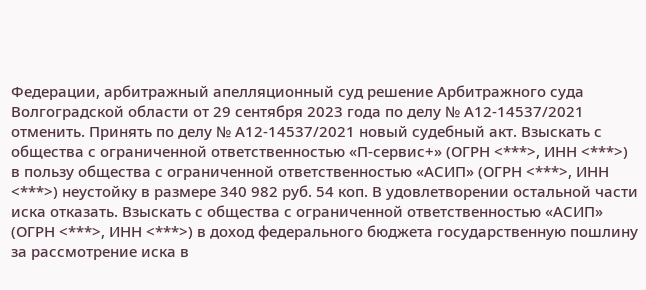Федерации, арбитражный апелляционный суд решение Арбитражного суда Волгоградской области от 29 сентября 2023 года по делу № А12-14537/2021 отменить. Принять по делу № А12-14537/2021 новый судебный акт. Взыскать с общества с ограниченной ответственностью «П-сервис+» (ОГРН <***>, ИНН <***>) в пользу общества с ограниченной ответственностью «АСИП» (ОГРН <***>, ИНН <***>) неустойку в размере 340 982 руб. 54 коп. В удовлетворении остальной части иска отказать. Взыскать с общества с ограниченной ответственностью «АСИП» (ОГРН <***>, ИНН <***>) в доход федерального бюджета государственную пошлину за рассмотрение иска в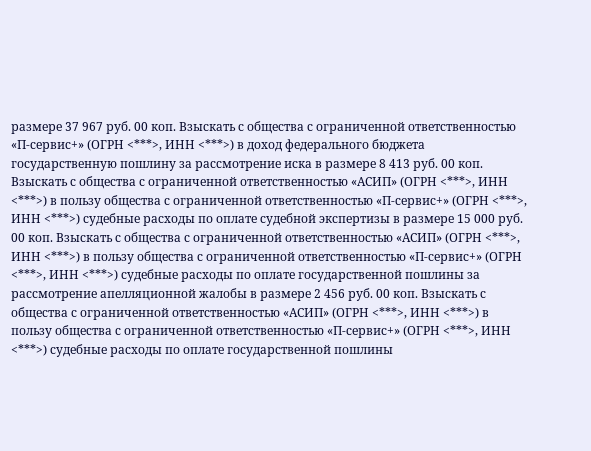размере 37 967 руб. 00 коп. Взыскать с общества с ограниченной ответственностью «П-сервис+» (ОГРН <***>, ИНН <***>) в доход федерального бюджета государственную пошлину за рассмотрение иска в размере 8 413 руб. 00 коп. Взыскать с общества с ограниченной ответственностью «АСИП» (ОГРН <***>, ИНН <***>) в пользу общества с ограниченной ответственностью «П-сервис+» (ОГРН <***>, ИНН <***>) судебные расходы по оплате судебной экспертизы в размере 15 000 руб. 00 коп. Взыскать с общества с ограниченной ответственностью «АСИП» (ОГРН <***>, ИНН <***>) в пользу общества с ограниченной ответственностью «П-сервис+» (ОГРН <***>, ИНН <***>) судебные расходы по оплате государственной пошлины за рассмотрение апелляционной жалобы в размере 2 456 руб. 00 коп. Взыскать с общества с ограниченной ответственностью «АСИП» (ОГРН <***>, ИНН <***>) в пользу общества с ограниченной ответственностью «П-сервис+» (ОГРН <***>, ИНН <***>) судебные расходы по оплате государственной пошлины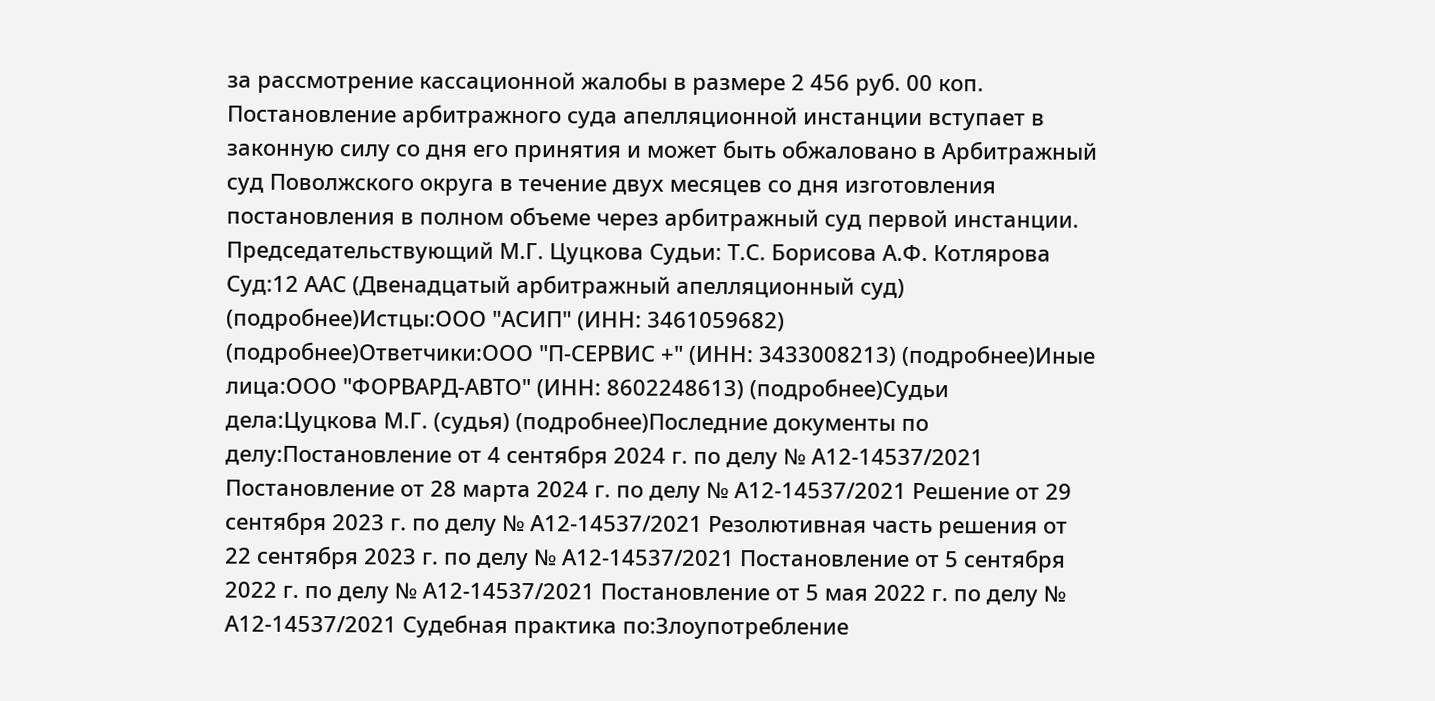за рассмотрение кассационной жалобы в размере 2 456 руб. 00 коп. Постановление арбитражного суда апелляционной инстанции вступает в законную силу со дня его принятия и может быть обжаловано в Арбитражный суд Поволжского округа в течение двух месяцев со дня изготовления постановления в полном объеме через арбитражный суд первой инстанции. Председательствующий М.Г. Цуцкова Судьи: Т.С. Борисова А.Ф. Котлярова Суд:12 ААС (Двенадцатый арбитражный апелляционный суд) (подробнее)Истцы:ООО "АСИП" (ИНН: 3461059682) (подробнее)Ответчики:ООО "П-СЕРВИС +" (ИНН: 3433008213) (подробнее)Иные лица:ООО "ФОРВАРД-АВТО" (ИНН: 8602248613) (подробнее)Судьи дела:Цуцкова М.Г. (судья) (подробнее)Последние документы по делу:Постановление от 4 сентября 2024 г. по делу № А12-14537/2021 Постановление от 28 марта 2024 г. по делу № А12-14537/2021 Решение от 29 сентября 2023 г. по делу № А12-14537/2021 Резолютивная часть решения от 22 сентября 2023 г. по делу № А12-14537/2021 Постановление от 5 сентября 2022 г. по делу № А12-14537/2021 Постановление от 5 мая 2022 г. по делу № А12-14537/2021 Судебная практика по:Злоупотребление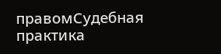правомСудебная практика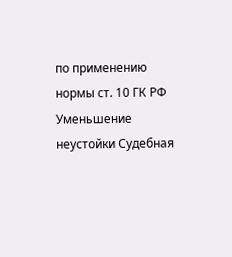по применению нормы ст. 10 ГК РФ Уменьшение неустойки Судебная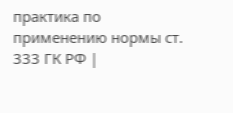практика по применению нормы ст. 333 ГК РФ |